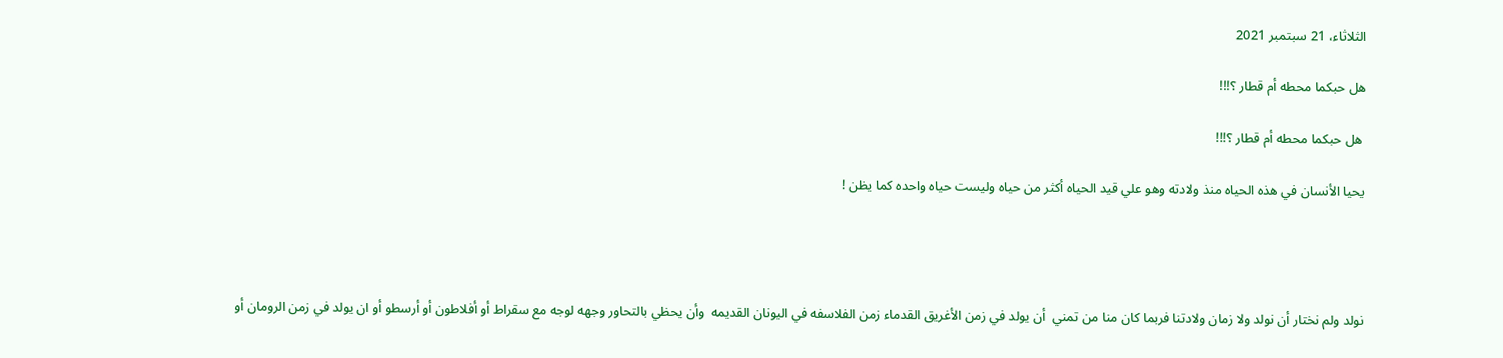الثلاثاء، 21 سبتمبر 2021

هل حبكما محطه أم قطار ؟!!!

 هل حبكما محطه أم قطار ؟!!!

يحيا الأنسان في هذه الحياه منذ ولادته وهو علي قيد الحياه أكثر من حياه وليست حياه واحده كما يظن !




نولد ولم نختار أن نولد ولا زمان ولادتنا فربما كان منا من تمني  أن يولد في زمن الأغريق القدماء زمن الفلاسفه في اليونان القديمه  وأن يحظي بالتحاور وجهه لوجه مع سقراط أو أفلاطون أو أرسطو أو ان يولد في زمن الرومان أو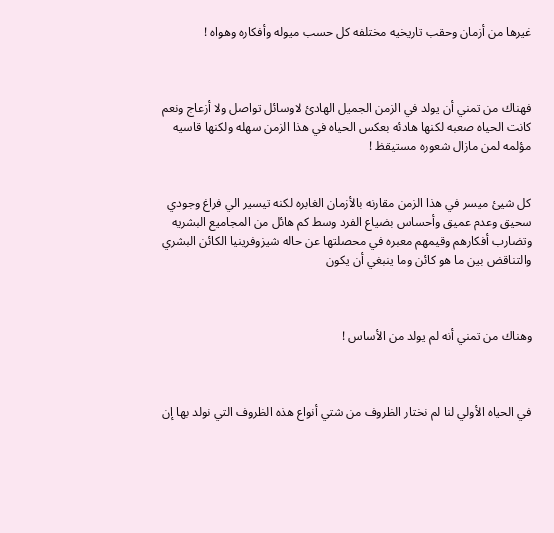غيرها من أزمان وحقب تاريخيه مختلفه كل حسب ميوله وأفكاره وهواه !



فهناك من تمني أن يولد في الزمن الجميل الهادئ لاوسائل تواصل ولا أزعاج ونعم كانت الحياه صعبه لكنها هادئه بعكس الحياه في هذا الزمن سهله ولكنها قاسيه مؤلمه لمن مازال شعوره مستيقظ !


كل شيئ ميسر في هذا الزمن مقارنه بالأزمان الغابره لكنه تيسير الي فراغ وجودي سحيق وعدم عميق وأحساس بضياع الفرد وسط كم هائل من المجاميع البشريه وتضارب أفكارهم وقيمهم معبره في محصلتها عن حاله شيزوفرينيا الكائن البشري والتناقض بين ما هو كائن وما ينبغي أن يكون



وهناك من تمني أنه لم يولد من الأساس !



في الحياه الأولي لنا لم نختار الظروف من شتي أنواع هذه الظروف التي نولد بها إن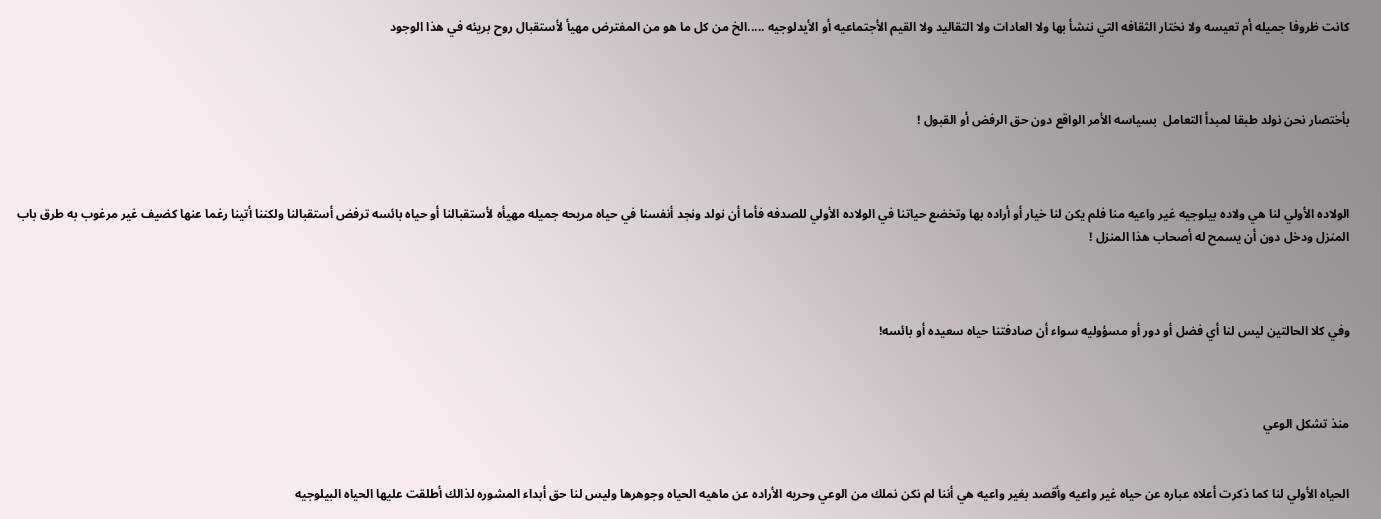كانت ظروفا جميله أم تعيسه ولا نختار الثقافه التي ننشأ بها ولا العادات ولا التقاليد ولا القيم الأجتماعيه أو الأيدلوجيه .....الخ من كل ما هو من المفترض مهيأ لأستقبال روح بريئه في هذا الوجود



بأختصار نحن نولد طبقا لمبدأ التعامل  بسياسه الأمر الواقع دون حق الرفض أو القبول !



الولاده الأولي لنا هي ولاده بيلوجيه غير واعيه منا فلم يكن لنا خيار أو أراده بها وتخضع حياتنا في الولاده الأولي للصدفه فأما أن نولد ونجد أنفسنا في حياه مريحه جميله مهيأه لأستقبالنا أو حياه بائسه ترفض أستقبالنا ولكننا أتينا رغما عنها كضيف غير مرغوب به طرق باب المنزل ودخل دون أن يسمح له أصحاب هذا المنزل !



وفي كلا الحالتين ليس لنا أي فضل أو دور أو مسؤوليه سواء أن صادفتنا حياه سعيده أو بائسه!



منذ تشكل الوعي


الحياه الأولي لنا كما ذكرت أعلاه عباره عن حياه غير واعيه وأقصد بغير واعيه هي أننا لم نكن نملك من الوعي وحريه الأراده عن ماهيه الحياه وجوهرها وليس لنا حق أبداء المشوره لذالك أطلقت عليها الحياه البيلوجيه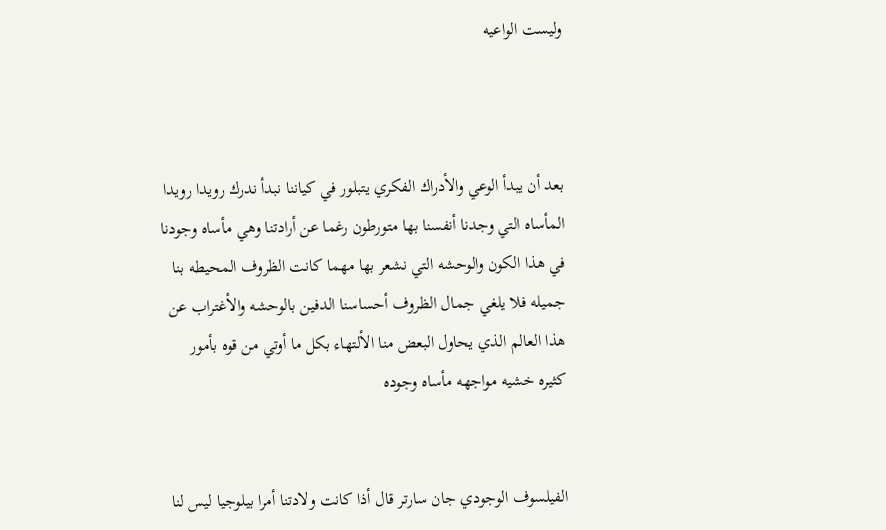وليست الواعيه



بعد أن يبدأ الوعي والأدراك الفكري يتبلور في كياننا نبدأ ندرك رويدا رويدا المأساه التي وجدنا أنفسنا بها متورطون رغما عن أرادتنا وهي مأساه وجودنا في هذا الكون والوحشه التي نشعر بها مهما كانت الظروف المحيطه بنا جميله فلا يلغي جمال الظروف أحساسنا الدفين بالوحشه والأغتراب عن هذا العالم الذي يحاول البعض منا الألتهاء بكل ما أوتي من قوه بأمور كثيره خشيه مواجهه مأساه وجوده


الفيلسوف الوجودي جان سارتر قال أذا كانت ولادتنا أمرا بيلوجيا ليس لنا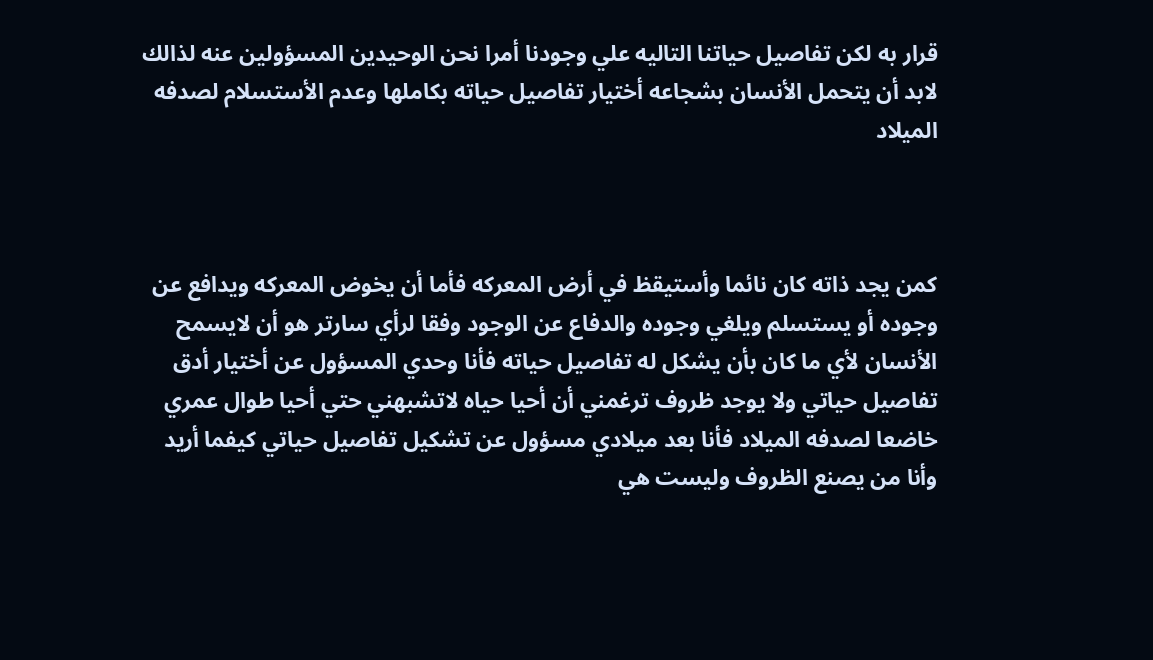قرار به لكن تفاصيل حياتنا التاليه علي وجودنا أمرا نحن الوحيدين المسؤولين عنه لذالك لابد أن يتحمل الأنسان بشجاعه أختيار تفاصيل حياته بكاملها وعدم الأستسلام لصدفه الميلاد



كمن يجد ذاته كان نائما وأستيقظ في أرض المعركه فأما أن يخوض المعركه ويدافع عن وجوده أو يستسلم ويلغي وجوده والدفاع عن الوجود وفقا لرأي سارتر هو أن لايسمح الأنسان لأي ما كان بأن يشكل له تفاصيل حياته فأنا وحدي المسؤول عن أختيار أدق تفاصيل حياتي ولا يوجد ظروف ترغمني أن أحيا حياه لاتشبهني حتي أحيا طوال عمري خاضعا لصدفه الميلاد فأنا بعد ميلادي مسؤول عن تشكيل تفاصيل حياتي كيفما أريد وأنا من يصنع الظروف وليست هي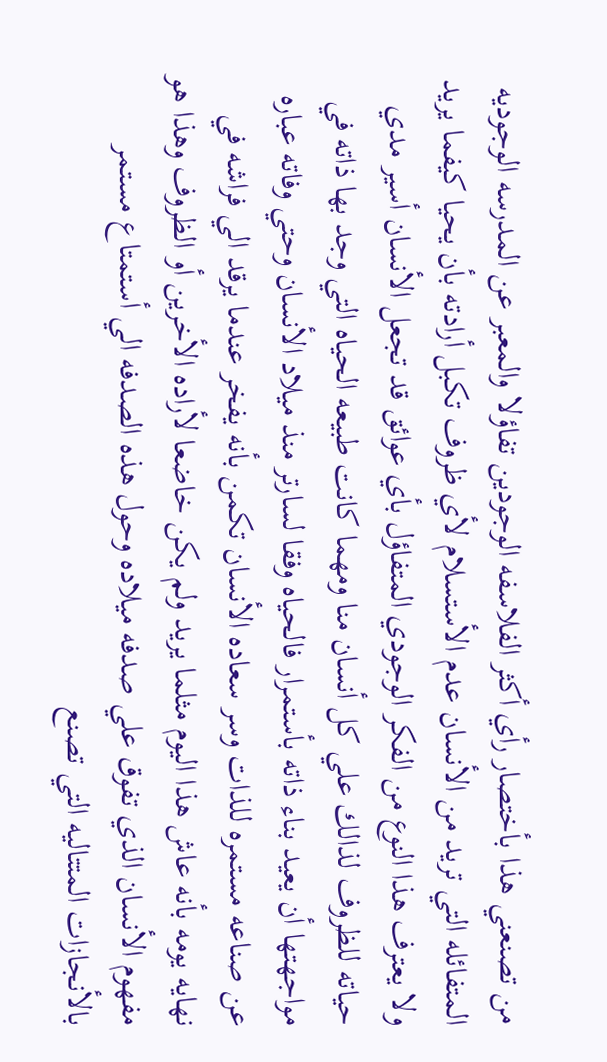من تصنعني هذا بأختصار رأي أكثر الفلاسفه الوجودين تفاؤلا والمعبر عن المدرسه الوجوديه المتفائله التي تريد من الأنسان عدم الأستسلام لأي ظروف تكبل أرادته بأن يحيا كيفما يريد ولا يعترف هذا النوع من الفكر الوجودي المتفاؤل بأي عوائق قد تجعل الأنسان أسير مدي حياته للظروف لذالك علي كل أنسان منا ومهما كانت طبيعه الحياه التي وجد بها ذاته في  مواجهتها أن يعيد بناء ذاته بأستمرار فالحياه وفقا لسارتر منذ ميلاد الأنسان وحتي وفاته عباره عن صناعه مستمره للذات وسر سعاده الأنسان تكمن بأنه يفخر عندما يرقد الي فراشه في نهايه يومه بأنه عاش هذا اليوم مثلما يريد ولم يكن خاضعا لأراده الأخرين أو الظروف وهذا هو مفهوم الأنسان الذي تفوق علي صدفه ميلاده وحول هذه الصدفه الي أستمتاع مستمر بالأنجازات المتتاليه التي تصنع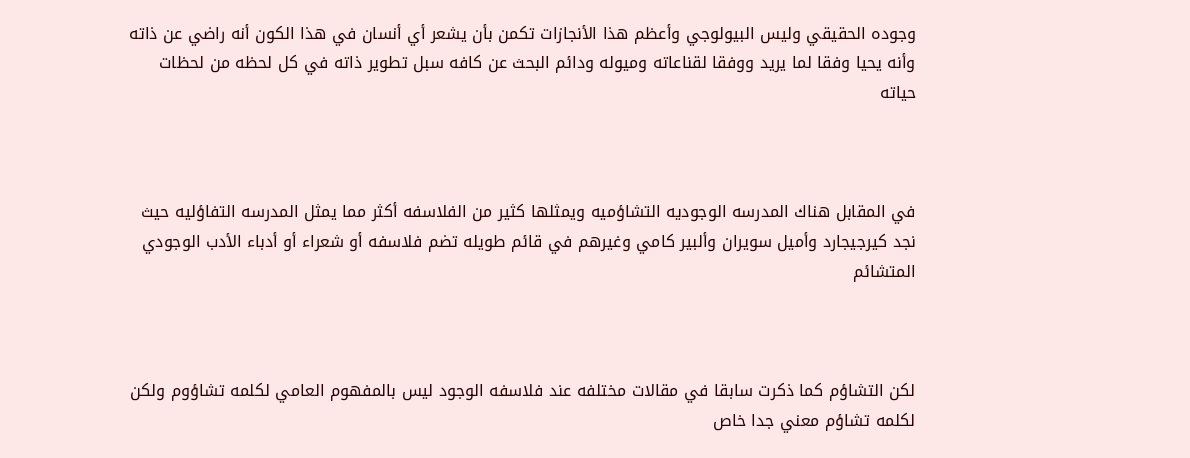وجوده الحقيقي وليس البيولوجي وأعظم هذا الأنجازات تكمن بأن يشعر أي أنسان في هذا الكون أنه راضي عن ذاته وأنه يحيا وفقا لما يريد ووفقا لقناعاته وميوله ودائم البحث عن كافه سبل تطوير ذاته في كل لحظه من لحظات حياته



في المقابل هناك المدرسه الوجوديه التشاؤميه ويمثلها كثير من الفلاسفه أكثر مما يمثل المدرسه التفاؤليه حيث نجد كيرجيجارد وأميل سويران وألبير كامي وغيرهم في قائم طويله تضم فلاسفه أو شعراء أو أدباء الأدب الوجودي المتشائم



لكن التشاؤم كما ذكرت سابقا في مقالات مختلفه عند فلاسفه الوجود ليس بالمفهوم العامي لكلمه تشاؤوم ولكن لكلمه تشاؤم معني جدا خاص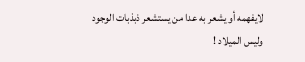لايفهمه أو يشعر به عدا من يستشعر ذبذبات الوجود وليس الميلاد !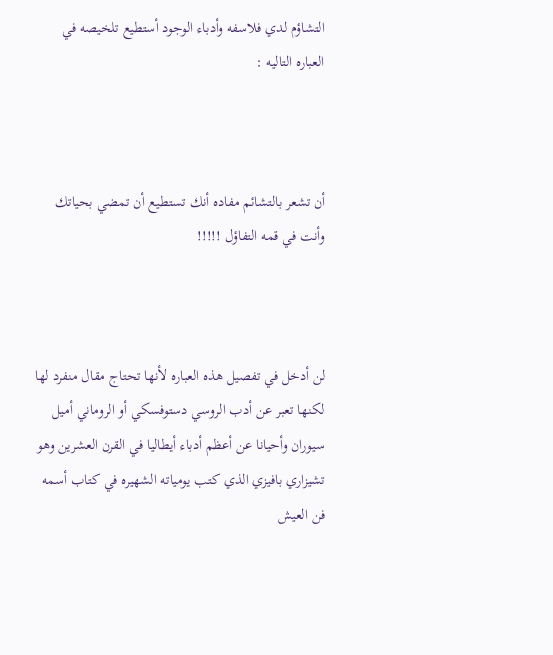التشاؤم لدي فلاسفه وأدباء الوجود أستطيع تلخيصه في العباره التاليه :



أن تشعر بالتشائم مفاده أنك تستطيع أن تمضي بحياتك وأنت في قمه التفاؤل !!!!!



لن أدخل في تفصيل هذه العباره لأنها تحتاج مقال منفرد لها لكنها تعبر عن أدب الروسي دستوفسكي أو الروماني أميل سيوران وأحيانا عن أعظم أدباء أيطاليا في القرن العشرين وهو تشيزاري بافيزي الذي كتب يومياته الشهيره في كتاب أسمه فن العيش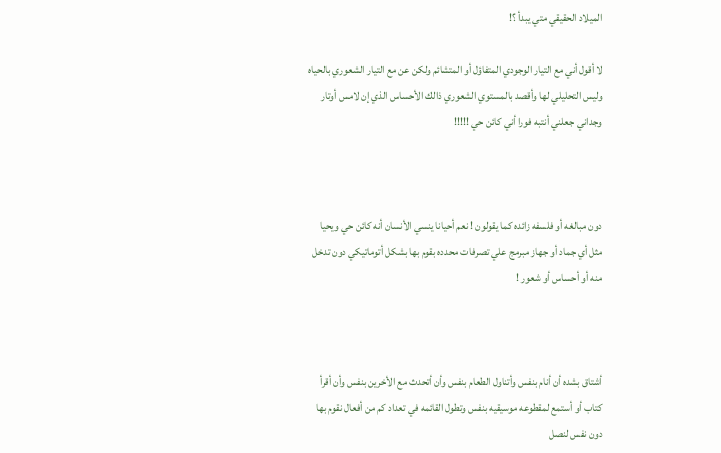الميلاد الحقيقي متي يبدأ ؟!

لا أقول أني مع التيار الوجودي المتفاؤل أو المتشائم ولكن عن مع التيار الشعوري بالحياه وليس التحليلي لها وأقصد بالمستوي الشعوري ذالك الأحساس الذي إن لامس أوتار وجداني جعلني أنتبه فورا أني كائن حي !!!!!



دون مبالغه أو فلسفه زائده كما يقولون ! نعم أحيانا ينسي الأنسان أنه كائن حي ويحيا مثل أي جماد أو جهاز مبرمج علي تصرفات محدده بقوم بها بشكل أتوماتيكي دون تدخل منه أو أحساس أو شعور !



أشتاق بشده أن أنام بنفس وأتناول الطعام بنفس وأن أتحدث مع الأخرين بنفس وأن أقرأ كتاب أو أستمع لمقطوعه موسيقيه بنفس وتطول القائمه في تعداد كم من أفعال نقوم بها دون نفس لنصل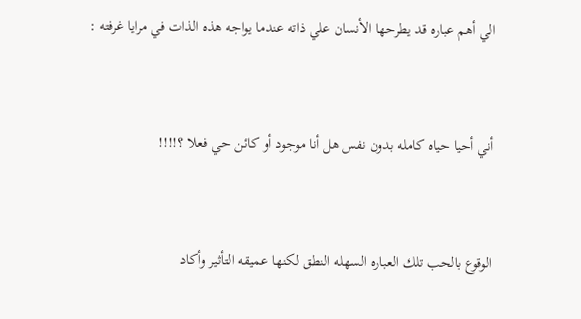الي أهم عباره قد يطرحها الأنسان علي ذاته عندما يواجه هذه الذات في مرايا غرفته :



أني أحيا حياه كامله بدون نفس هل أنا موجود أو كائن حي فعلا ؟!!!!



الوقوع بالحب تلك العباره السهله النطق لكنها عميقه التأثير وأكاد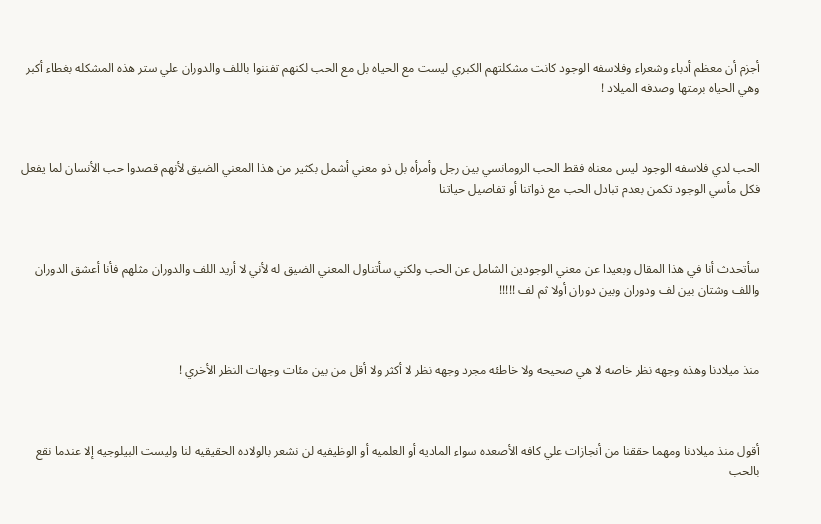أجزم أن معظم أدباء وشعراء وفلاسفه الوجود كانت مشكلتهم الكبري ليست مع الحياه بل مع الحب لكنهم تفننوا باللف والدوران علي ستر هذه المشكله بغطاء أكبر وهي الحياه برمتها وصدفه الميلاد !



الحب لدي فلاسفه الوجود ليس معناه فقط الحب الرومانسي بين رجل وأمرأه بل ذو معني أشمل بكثير من هذا المعني الضيق لأنهم قصدوا حب الأنسان لما يفعل فكل مأسي الوجود تكمن بعدم تبادل الحب مع ذواتنا أو تفاصيل حياتنا



سأتحدث أنا في هذا المقال وبعيدا عن معني الوجودين الشامل عن الحب ولكني سأتناول المعني الضيق له لأني لا أريد اللف والدوران مثلهم فأنا أعشق الدوران واللف وشتان بين لف ودوران وبين دوران أولا ثم لف !!!!!



منذ ميلادنا وهذه وجهه نظر خاصه لا هي صحيحه ولا خاطئه مجرد وجهه نظر لا أكثر ولا أقل من بين مئات وجهات النظر الأخري !



أقول منذ ميلادنا ومهما حققنا من أنجازات علي كافه الأصعده سواء الماديه أو العلميه أو الوظيفيه لن نشعر بالولاده الحقيقيه لنا وليست البيلوجيه إلا عندما نقع بالحب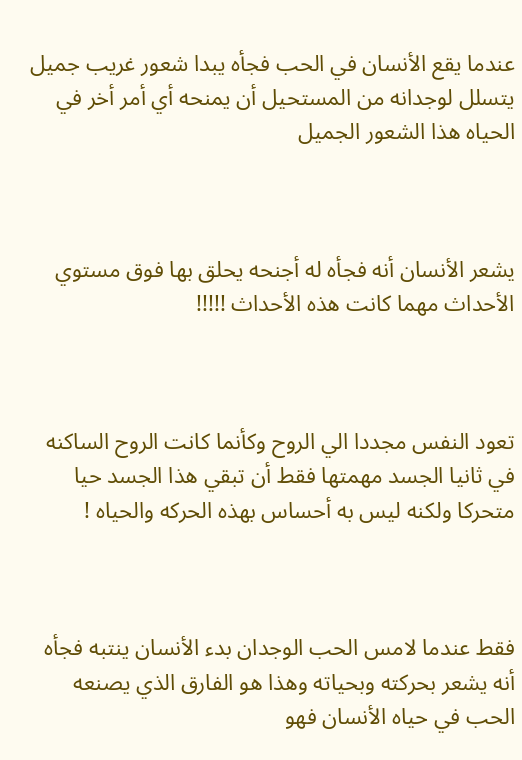عندما يقع الأنسان في الحب فجأه يبدا شعور غريب جميل يتسلل لوجدانه من المستحيل أن يمنحه أي أمر أخر في الحياه هذا الشعور الجميل



يشعر الأنسان أنه فجأه له أجنحه يحلق بها فوق مستوي الأحداث مهما كانت هذه الأحداث !!!!!



تعود النفس مجددا الي الروح وكأنما كانت الروح الساكنه في ثانيا الجسد مهمتها فقط أن تبقي هذا الجسد حيا متحركا ولكنه ليس به أحساس بهذه الحركه والحياه !



فقط عندما لامس الحب الوجدان بدء الأنسان ينتبه فجأه أنه يشعر بحركته وبحياته وهذا هو الفارق الذي يصنعه الحب في حياه الأنسان فهو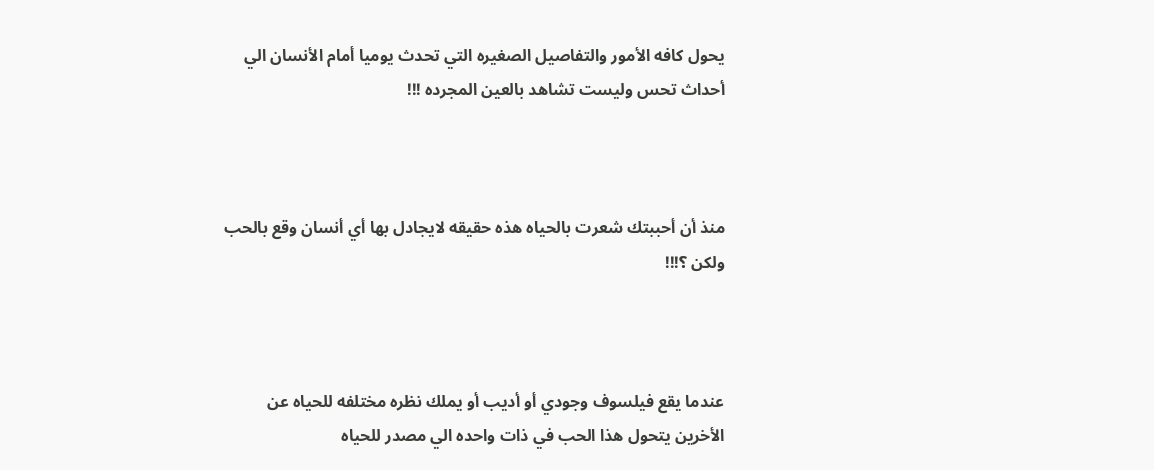يحول كافه الأمور والتفاصيل الصغيره التي تحدث يوميا أمام الأنسان الي أحداث تحس وليست تشاهد بالعين المجرده !!!



منذ أن أحببتك شعرت بالحياه هذه حقيقه لايجادل بها أي أنسان وقع بالحب ولكن ؟!!!



عندما يقع فيلسوف وجودي أو أديب أو يملك نظره مختلفه للحياه عن الأخرين يتحول هذا الحب في ذات واحده الي مصدر للحياه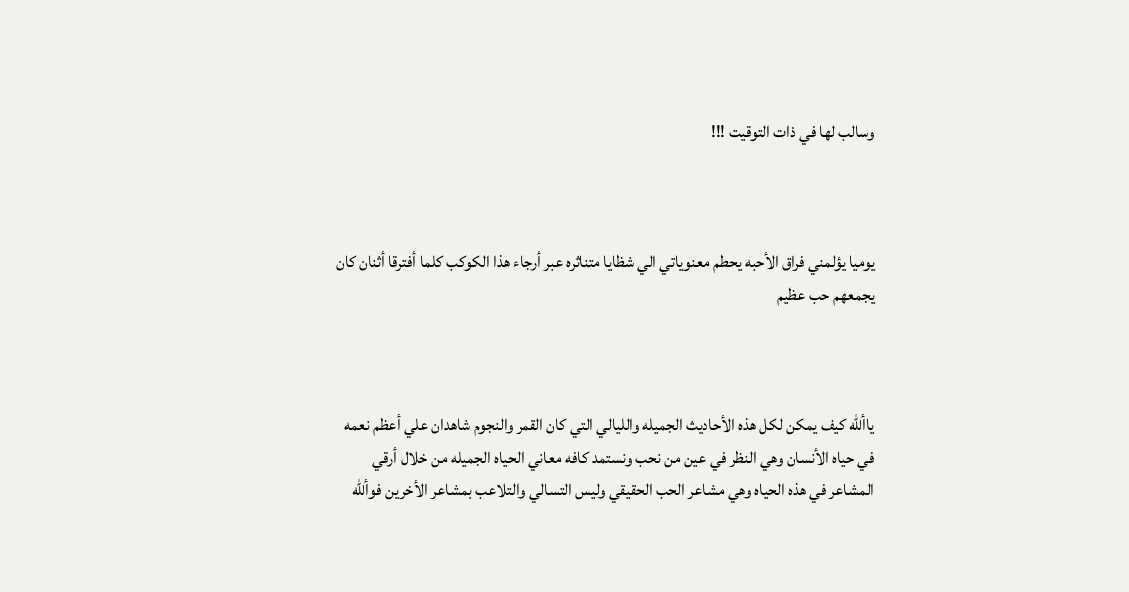وسالب لها في ذات التوقيت !!!



يوميا يؤلمني فراق الأحبه يحطم معنوياتي الي شظايا متناثره عبر أرجاء هذا الكوكب كلما أفترقا أثنان كان يجمعهم حب عظيم



ياألله كيف يمكن لكل هذه الأحاديث الجميله والليالي التي كان القمر والنجوم شاهدان علي أعظم نعمه في حياه الأنسان وهي النظر في عين من نحب ونستمد كافه معاني الحياه الجميله من خلال أرقي المشاعر في هذه الحياه وهي مشاعر الحب الحقيقي وليس التسالي والتلاعب بمشاعر الأخرين فوألله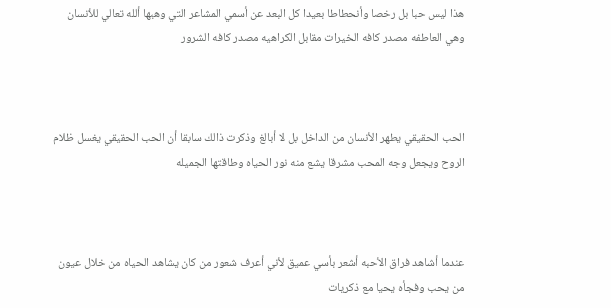هذا ليس حبا بل رخصا وأنحطاطا بعيدا كل البعد عن أسمي المشاعر التي وهبها ألله تعالي للأنسان وهي العاطفه مصدر كافه الخيرات مقابل الكراهيه مصدر كافه الشرور



الحب الحقيقي يطهر الأنسان من الداخل بل لا أبالغ وذكرت ذالك سابقا أن الحب الحقيقي يغسل ظلام الروح ويجعل وجه المحب مشرقا يشع منه نور الحياه وطاقتها الجميله



عندما أشاهد فراق الأحبه أشعر بأسي عميق لأني أعرف شعور من كان يشاهد الحياه من خلال عيون من يحب وفجأه يحيا مع ذكريات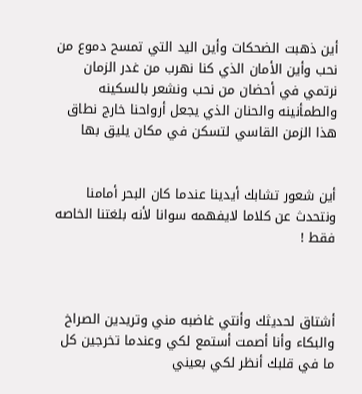أين ذهبت الضحكات وأين اليد التي تمسح دموع من نحب وأين الأمان الذي كنا نهرب من غدر الزمان نرتمي في أحضان من نحب ونشعر بالسكينه والطمأنينه والحنان الذي يجعل أرواحنا خارج نطاق هذا الزمن القاسي لتسكن في مكان يليق بها


أين شعور تشابك أيدينا عندما كان البحر أمامنا ونتحدث عن كلاما لايفهمه سوانا لأنه بلغتنا الخاصه فقط !



أشتاق لحديثك وأنتي غاضبه مني وتريدين الصراخ والبكاء وأنا أصمت أستمع لكي وعندما تخرجين كل ما في قلبك أنظر لكي بعيني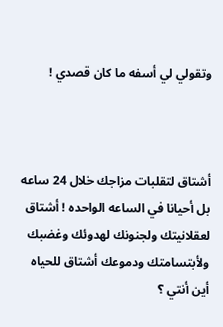وتقولي لي أسفه ما كان قصدي !



أشتاق لتقلبات مزاجك خلال 24 ساعه بل أحيانا في الساعه الواحده ! أشتاق لعقلانيتك ولجنونك لهدوئك وغضبك ولأبتسامتك ودموعك أشتاق للحياه أين أنتي ؟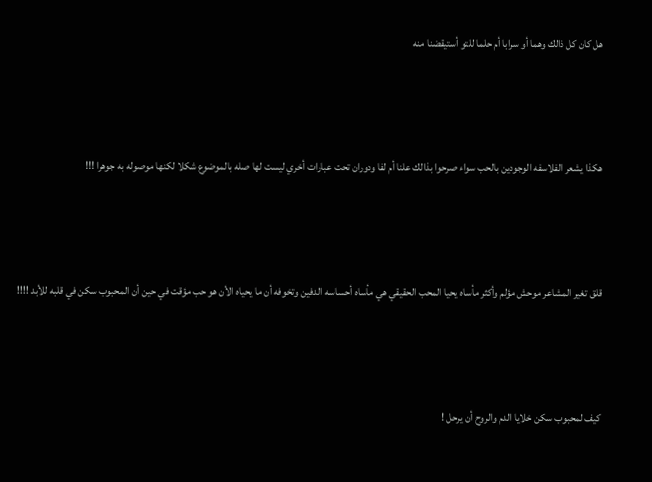هل كان كل ذالك وهما أو سرابا أم حلما للتو أستيقضنا منه



هكذا يشعر الفلاسفه الوجودين بالحب سواء صرحوا بذالك علنا أم لفا ودوران تحت عبارات أخري ليست لها صله بالموضوع شكلا لكنها موصوله به جوهرا !!!



قلق تغير المشاعر موحش مؤلم وأكثر مأساه يحيا المحب الحقيقي هي مأساه أحساسه الدفين وتخوفه أن ما يحياه الأن هو حب مؤقت في حين أن المحبوب سكن في قلبه للأبد !!!!



كيف لمحبوب سكن خلايا الدم والروح أن يرحل !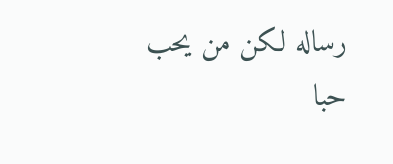رساله لكن من يحب حبا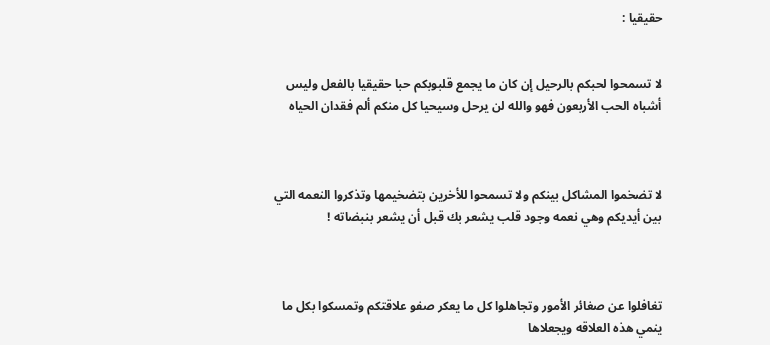حقيقيا :


لا تسمحوا لحبكم بالرحيل إن كان ما يجمع قلبوبكم حبا حقيقيا بالفعل وليس أشباه الحب الأربعون فهو والله لن يرحل وسيحيا كل منكم ألم فقدان الحياه



لا تضخموا المشاكل بينكم ولا تسمحوا للأخرين بتضخيمها وتذكروا النعمه التي بين أيديكم وهي نعمه وجود قلب يشعر بك قبل أن يشعر بنبضاته !



تغافلوا عن صغائر الأمور وتجاهلوا كل ما يعكر صفو علاقتكم وتمسكوا بكل ما ينمي هذه العلاقه ويجعلاها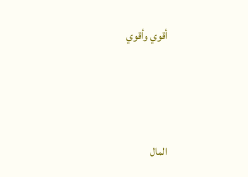أقوي وأقوي



المال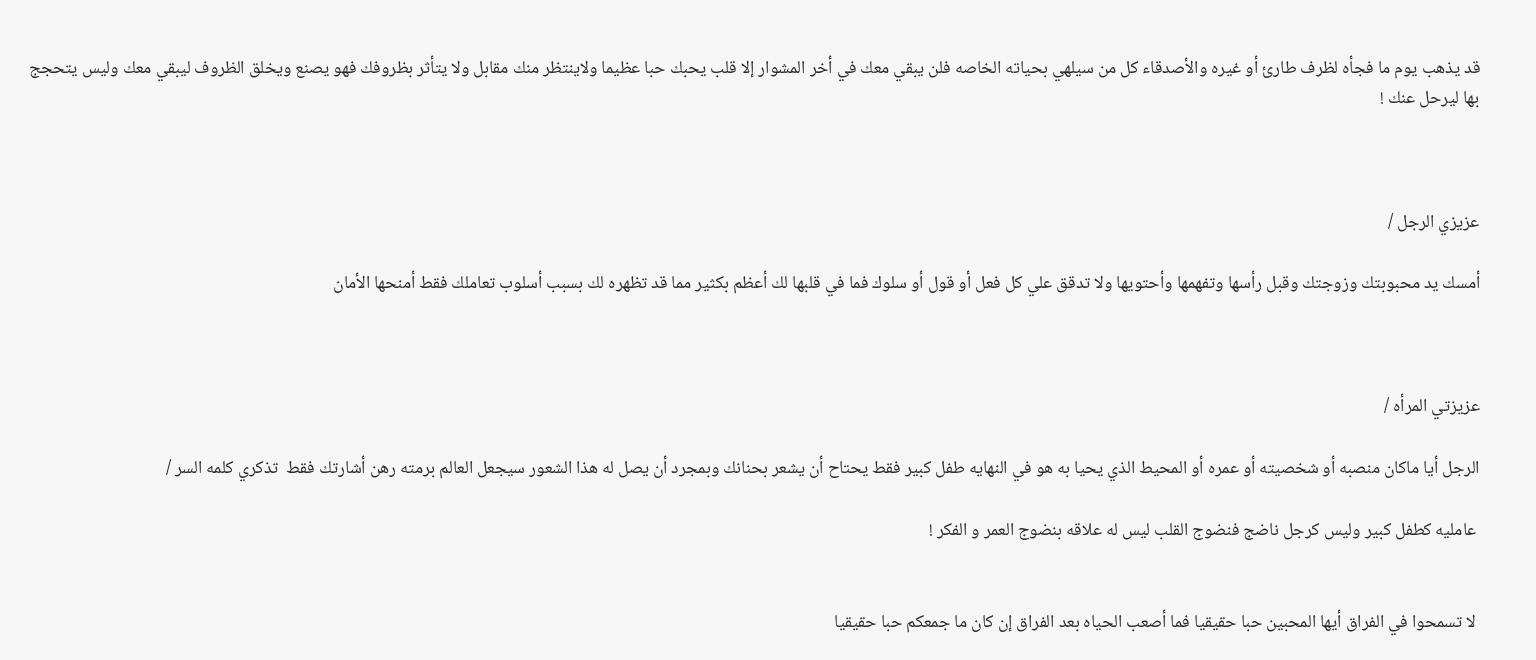قد يذهب يوم ما فجأه لظرف طارئ أو غيره والأصدقاء كل من سيلهي بحياته الخاصه فلن يبقي معك في أخر المشوار إلا قلب يحبك حبا عظيما ولاينتظر منك مقابل ولا يتأثر بظروفك فهو يصنع ويخلق الظروف ليبقي معك وليس يتحجج بها ليرحل عنك !



عزيزي الرجل /

أمسك يد محبوبتك وزوجتك وقبل رأسها وتفهمها وأحتويها ولا تدقق علي كل فعل أو قول أو سلوك فما في قلبها لك أعظم بكثير مما قد تظهره لك بسبب أسلوب تعاملك فقط أمنحها الأمان



عزيزتي المرأه /

الرجل أيا ماكان منصبه أو شخصيته أو عمره أو المحيط الذي يحيا به هو في النهايه طفل كبير فقط يحتاح أن يشعر بحنانك وبمجرد أن يصل له هذا الشعور سيجعل العالم برمته رهن أشارتك فقط  تذكري كلمه السر /

 عامليه كطفل كبير وليس كرجل ناضج فنضوج القلب ليس له علاقه بنضوج العمر و الفكر !


 لا تسمحوا في الفراق أيها المحبين حبا حقيقيا فما أصعب الحياه بعد الفراق إن كان ما جمعكم حبا حقيقيا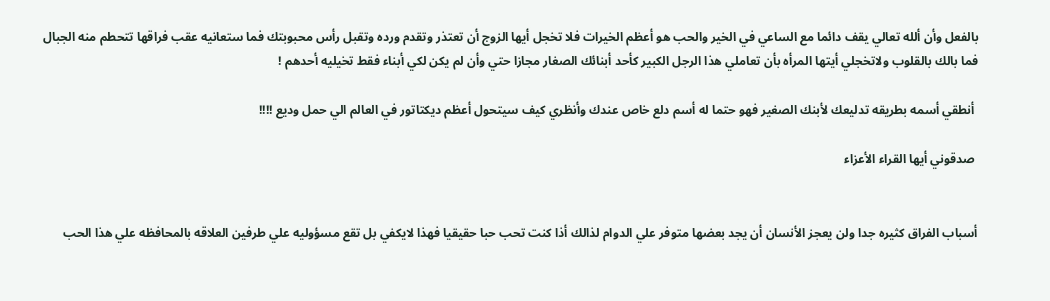بالفعل وأن ألله تعالي يقف دائما مع الساعي في الخير والحب هو أعظم الخيرات فلا تخجل أيها الزوج أن تعتذر وتقدم ورده وتقبل رأس محبوبتك فما ستعانيه عقب فراقها تتحطم منه الجبال فما بالك بالقلوب ولاتخجلي أيتها المرأه بأن تعاملي هذا الرجل الكبير كأحد أبنائك الصغار مجازا حتي وأن لم يكن لكي أبناء فقط تخيليه أحدهم !

 أنطقي أسمه بطريقه تدليعك لأبنك الصغير فهو حتما له أسم دلع خاص عندك وأنظري كيف سيتحول أعظم ديكتاتور في العالم الي حمل وديع !!!!

 صدقوني أيها القراء الأعزاء


أسباب الفراق كثيره جدا ولن يعجز الأنسان أن يجد بعضها متوفر علي الدوام لذالك أذا كنت تحب حبا حقيقيا فهذا لايكفي بل تقع مسؤوليه علي طرفين العلاقه بالمحافظه علي هذا الحب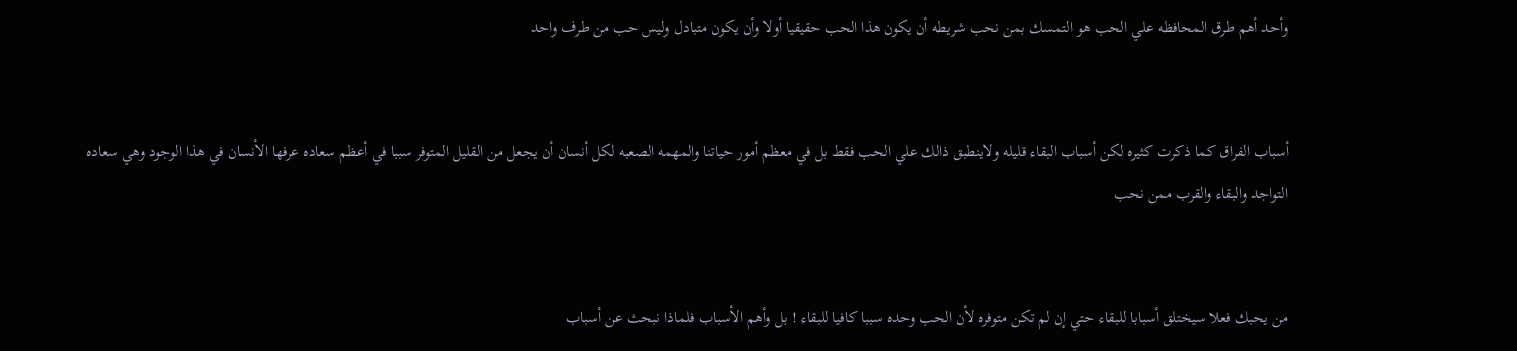وأحد أهم طرق المحافظه علي الحب هو التمسك بمن نحب شريطه أن يكون هذا الحب حقيقيا أولا وأن يكون متبادل وليس حب من طرف واحد


أسباب الفراق كما ذكرت كثيره لكن أسباب البقاء قليله ولاينطبق ذالك علي الحب فقط بل في معظم أمور حياتنا والمهمه الصعبه لكل أنسان أن يجعل من القليل المتوفر سببا في أعظم سعاده عرفها الأنسان في هذا الوجود وهي سعاده التواجد والبقاء والقرب ممن نحب


من يحبك فعلا سيختلق أسبابا للبقاء حتي إن لم تكن متوفره لأن الحب وحده سببا كافيا للبقاء ! بل وأهم الأسباب فلماذا نبحث عن أسباب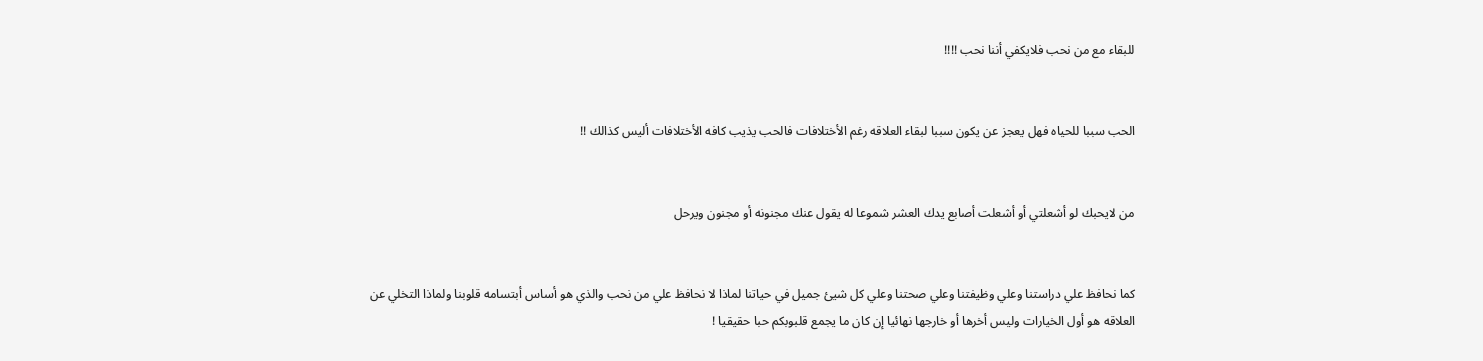للبقاء مع من نحب فلايكفي أننا نحب !!!!


الحب سببا للحياه فهل يعجز عن يكون سببا لبقاء العلاقه رغم الأختلافات فالحب يذيب كافه الأختلافات أليس كذالك !!


من لايحبك لو أشعلتي أو أشعلت أصابع يدك العشر شموعا له يقول عنك مجنونه أو مجنون ويرحل


كما نحافظ علي دراستنا وعلي وظيفتنا وعلي صحتنا وعلي كل شيئ جميل في حياتنا لماذا لا نحافظ علي من نحب والذي هو أساس أبتسامه قلوبنا ولماذا التخلي عن العلاقه هو أول الخيارات وليس أخرها أو خارجها نهائيا إن كان ما يجمع قلبوبكم حبا حقيقيا !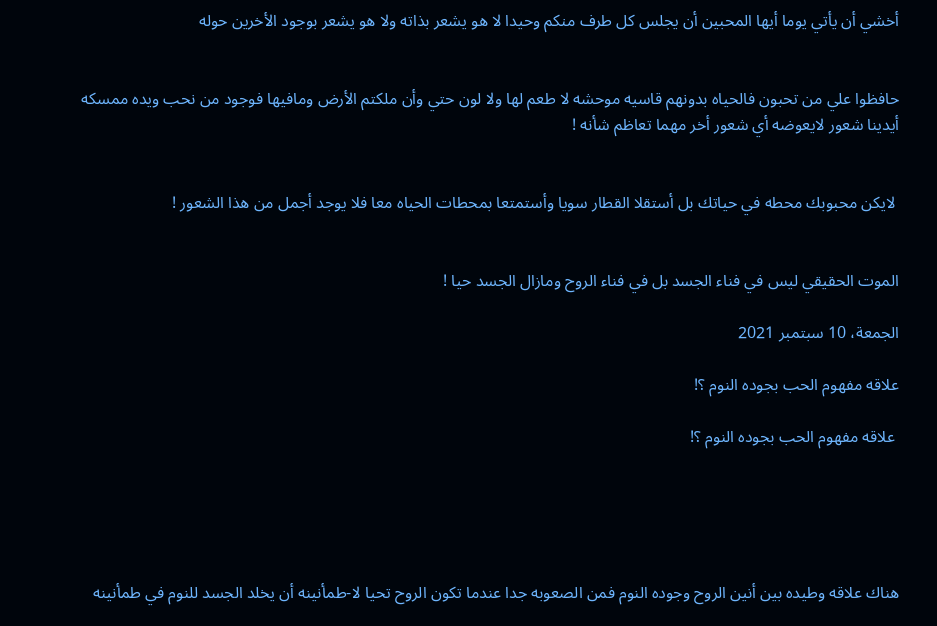أخشي أن يأتي يوما أيها المحبين أن يجلس كل طرف منكم وحيدا لا هو يشعر بذاته ولا هو يشعر بوجود الأخرين حوله


حافظوا علي من تحبون فالحياه بدونهم قاسيه موحشه لا طعم لها ولا لون حتي وأن ملكتم الأرض ومافيها فوجود من نحب ويده ممسكه أيدينا شعور لايعوضه أي شعور أخر مهما تعاظم شأنه !


 لايكن محبوبك محطه في حياتك بل أستقلا القطار سويا وأستمتعا بمحطات الحياه معا فلا يوجد أجمل من هذا الشعور !


الموت الحقيقي ليس في فناء الجسد بل في فناء الروح ومازال الجسد حيا !

الجمعة، 10 سبتمبر 2021

علاقه مفهوم الحب بجوده النوم ؟!

 علاقه مفهوم الحب بجوده النوم ؟!





هناك علاقه وطيده بين أنين الروح وجوده النوم فمن الصعوبه جدا عندما تكون الروح تحيا لا-طمأنينه أن يخلد الجسد للنوم في طمأنينه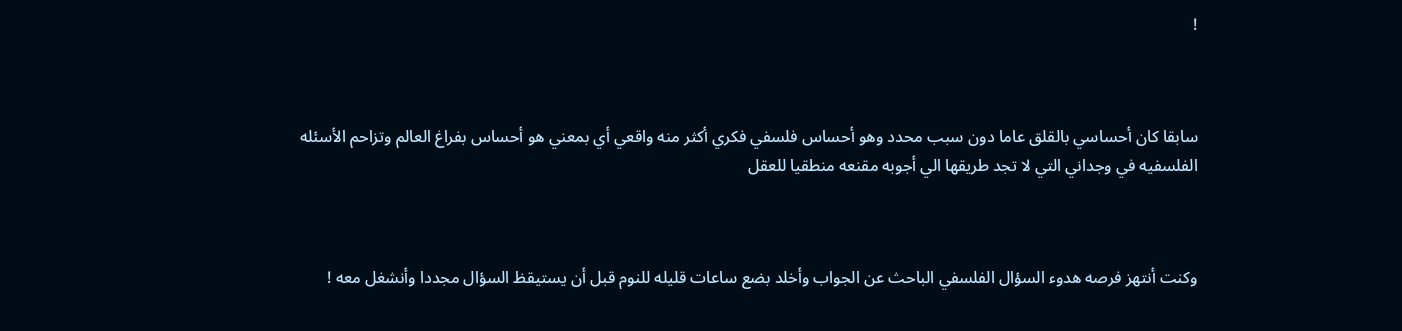!



سابقا كان أحساسي بالقلق عاما دون سبب محدد وهو أحساس فلسفي فكري أكثر منه واقعي أي بمعني هو أحساس بفراغ العالم وتزاحم الأسئله الفلسفيه في وجداني التي لا تجد طريقها الي أجوبه مقنعه منطقيا للعقل



وكنت أنتهز فرصه هدوء السؤال الفلسفي الباحث عن الجواب وأخلد بضع ساعات قليله للنوم قبل أن يستيقظ السؤال مجددا وأنشغل معه !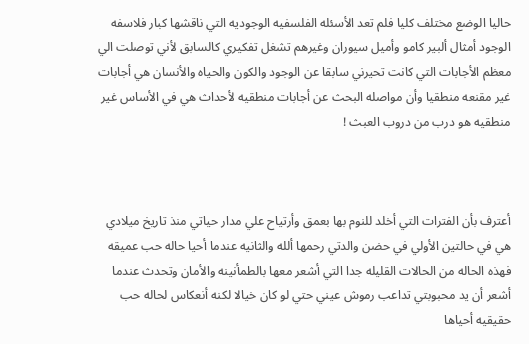حاليا الوضع مختلف كليا فلم تعد الأسئله الفلسفيه الوجوديه التي ناقشها كبار فلاسفه الوجود أمثال ألبير كامو وأميل سيوران وغيرهم تشغل تفكيري كالسابق لأني توصلت الي معظم الأجابات التي كانت تحيرني سابقا عن الوجود والكون والحياه والأنسان هي أجابات غير مقنعه منطقيا وأن مواصله البحث عن أجابات منطقيه لأحداث هي في الأساس غير منطقيه هو درب من دروب العبث !



أعترف بأن الفترات التي أخلد للنوم بها بعمق وأرتياح علي مدار حياتي منذ تاريخ ميلادي هي في حالتين الأولي في حضن والدتي رحمها ألله والثانيه عندما أحيا حاله حب عميقه فهذه الحاله من الحالات القليله جدا التي أشعر معها بالطمأنينه والأمان وتحدث عندما أشعر أن يد محبوبتي تداعب رموش عيني حتي لو كان خيالا لكنه أنعكاس لحاله حب حقيقيه أحياها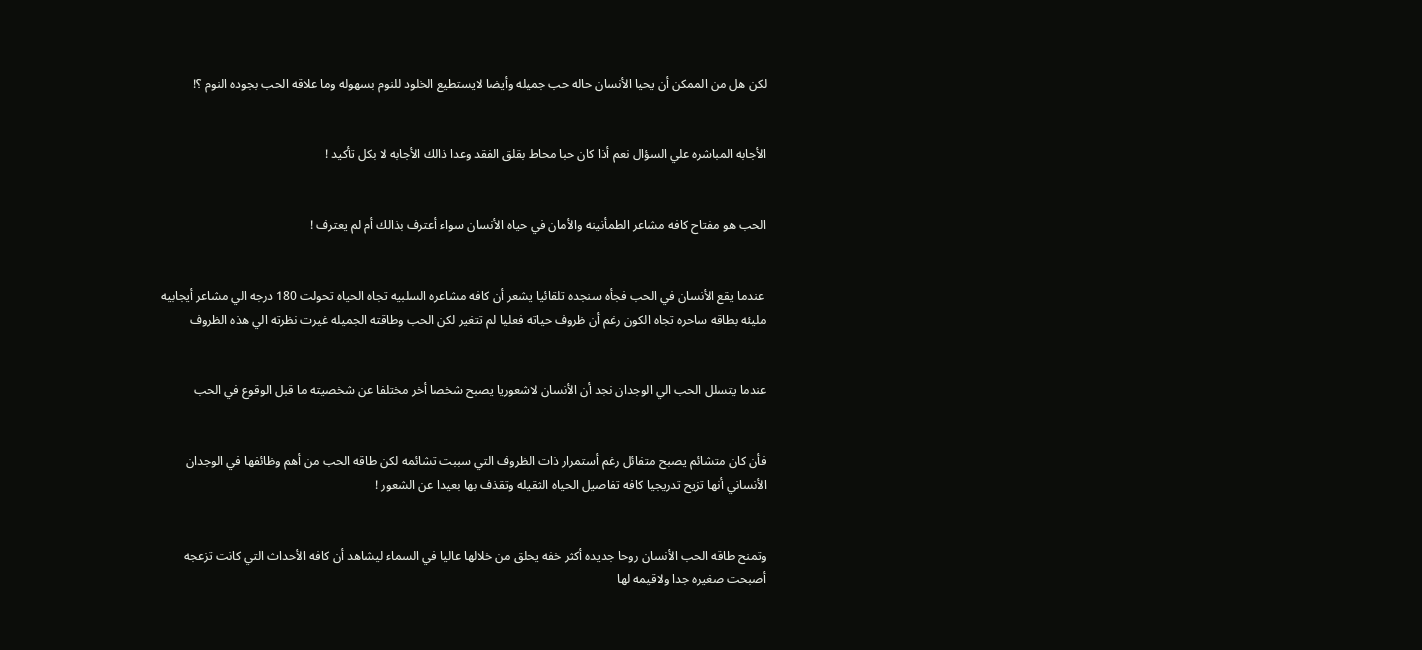لكن هل من الممكن أن يحيا الأنسان حاله حب جميله وأيضا لايستطيع الخلود للنوم بسهوله وما علاقه الحب بجوده النوم ؟!


الأجابه المباشره علي السؤال نعم أذا كان حبا محاط بقلق الفقد وعدا ذالك الأجابه لا بكل تأكيد !


الحب هو مفتاح كافه مشاعر الطمأنينه والأمان في حياه الأنسان سواء أعترف بذالك أم لم يعترف !


 عندما يقع الأنسان في الحب فجأه سنجده تلقائيا يشعر أن كافه مشاعره السلبيه تجاه الحياه تحولت 180 درجه الي مشاعر أيجابيه مليئه بطاقه ساحره تجاه الكون رغم أن ظروف حياته فعليا لم تتغير لكن الحب وطاقته الجميله غيرت نظرته الي هذه الظروف


عندما يتسلل الحب الي الوجدان نجد أن الأنسان لاشعوريا يصبح شخصا أخر مختلفا عن شخصيته ما قبل الوقوع في الحب


فأن كان متشائم يصبح متفائل رغم أستمرار ذات الظروف التي سببت تشائمه لكن طاقه الحب من أهم وظائفها في الوجدان الأنساني أنها تزيح تدريجيا كافه تفاصيل الحياه الثقيله وتقذف بها بعيدا عن الشعور !


وتمنح طاقه الحب الأنسان روحا جديده أكثر خفه يحلق من خلالها عاليا في السماء ليشاهد أن كافه الأحداث التي كانت تزعجه أصبحت صغيره جدا ولاقيمه لها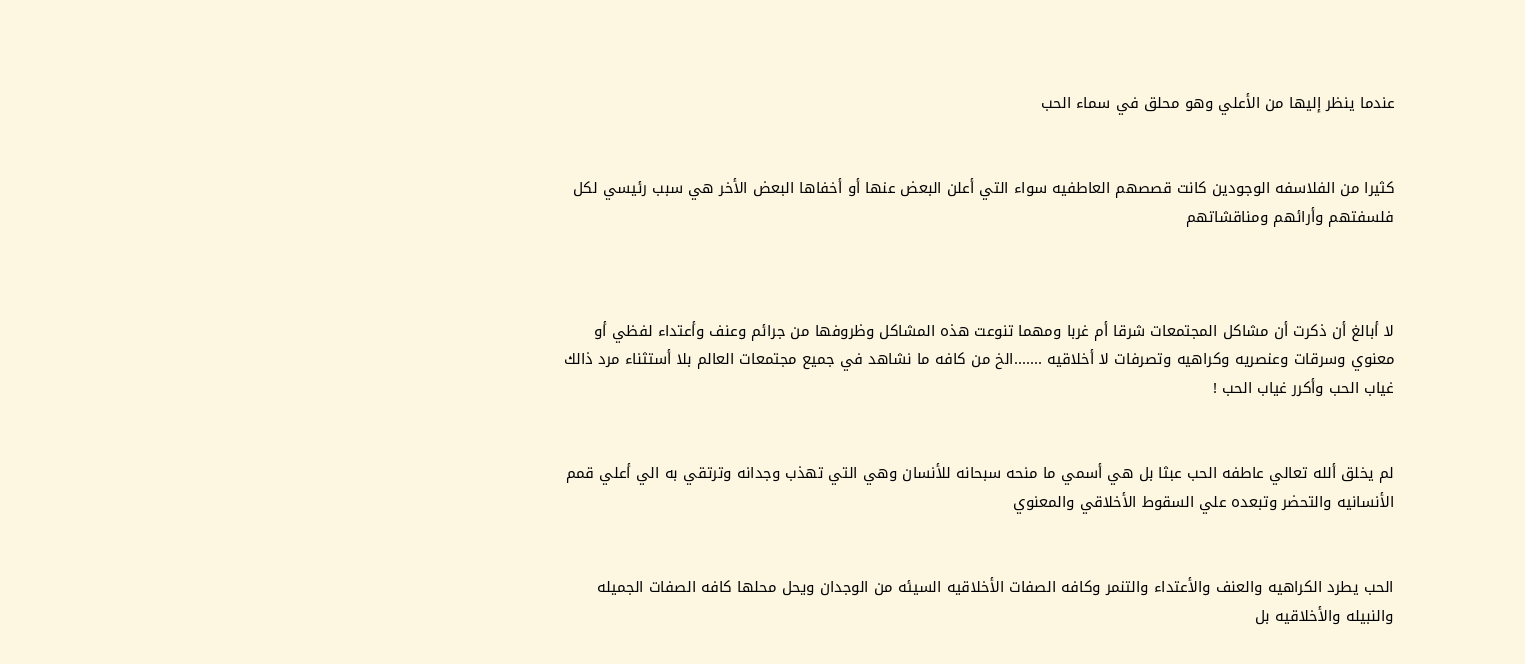عندما ينظر إليها من الأعلي وهو محلق في سماء الحب


كثيرا من الفلاسفه الوجودين كانت قصصهم العاطفيه سواء التي أعلن البعض عنها أو أخفاها البعض الأخر هي سبب رئيسي لكل فلسفتهم وأرائهم ومناقشاتهم



لا أبالغ أن ذكرت أن مشاكل المجتمعات شرقا أم غربا ومهما تنوعت هذه المشاكل وظروفها من جرائم وعنف وأعتداء لفظي أو معنوي وسرقات وعنصريه وكراهيه وتصرفات لا أخلاقيه .......الخ من كافه ما نشاهد في جميع مجتمعات العالم بلا أستثناء مرد ذالك غياب الحب وأكرر غياب الحب !


لم يخلق ألله تعالي عاطفه الحب عبثا بل هي أسمي ما منحه سبحانه للأنسان وهي التي تهذب وجدانه وترتقي به الي أعلي قمم الأنسانيه والتحضر وتبعده علي السقوط الأخلاقي والمعنوي


الحب يطرد الكراهيه والعنف والأعتداء والتنمر وكافه الصفات الأخلاقيه السيئه من الوجدان ويحل محلها كافه الصفات الجميله والنبيله والأخلاقيه بل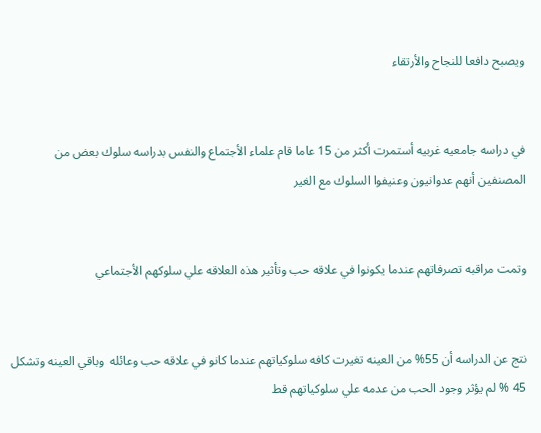ويصبح دافعا للنجاح والأرتقاء


في دراسه جامعيه غربيه أستمرت أكثر من 15 عاما قام علماء الأجتماع والنفس بدراسه سلوك بعض من المصنفين أنهم عدوانيون وعنيفوا السلوك مع الغير


وتمت مراقبه تصرفاتهم عندما يكونوا في علاقه حب وتأثير هذه العلاقه علي سلوكهم الأجتماعي


نتج عن الدراسه أن 55% من العينه تغيرت كافه سلوكياتهم عندما كانو في علاقه حب وعائله  وباقي العينه وتشكل 45 % لم يؤثر وجود الحب من عدمه علي سلوكياتهم قط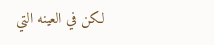لكن في العينه التي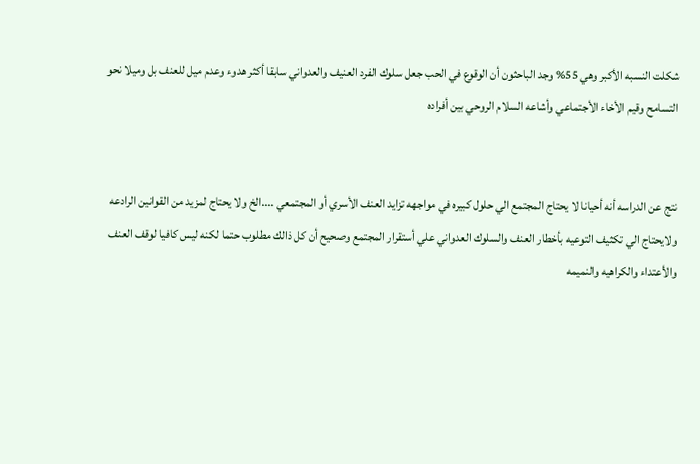شكلت النسبه الأكبر وهي 55% وجد الباحثون أن الوقوع في الحب جعل سلوك الفرد العنيف والعدواني سابقا أكثر هدوء وعدم ميل للعنف بل وميلا نحو التسامح وقيم الأخاء الأجتماعي وأشاعه السلام الروحي بين أفراده


نتج عن الدراسه أنه أحيانا لا يحتاج المجتمع الي حلول كبيره في مواجهه تزايد العنف الأسري أو المجتمعي ....الخ ولا يحتاج لمزيد من القوانين الرادعه ولايحتاج الي تكثيف التوعيه بأخطار العنف والسلوك العدواني علي أستقرار المجتمع وصحيح أن كل ذالك مطلوب حتما لكنه ليس كافيا لوقف العنف والأعتداء والكراهيه والنميمه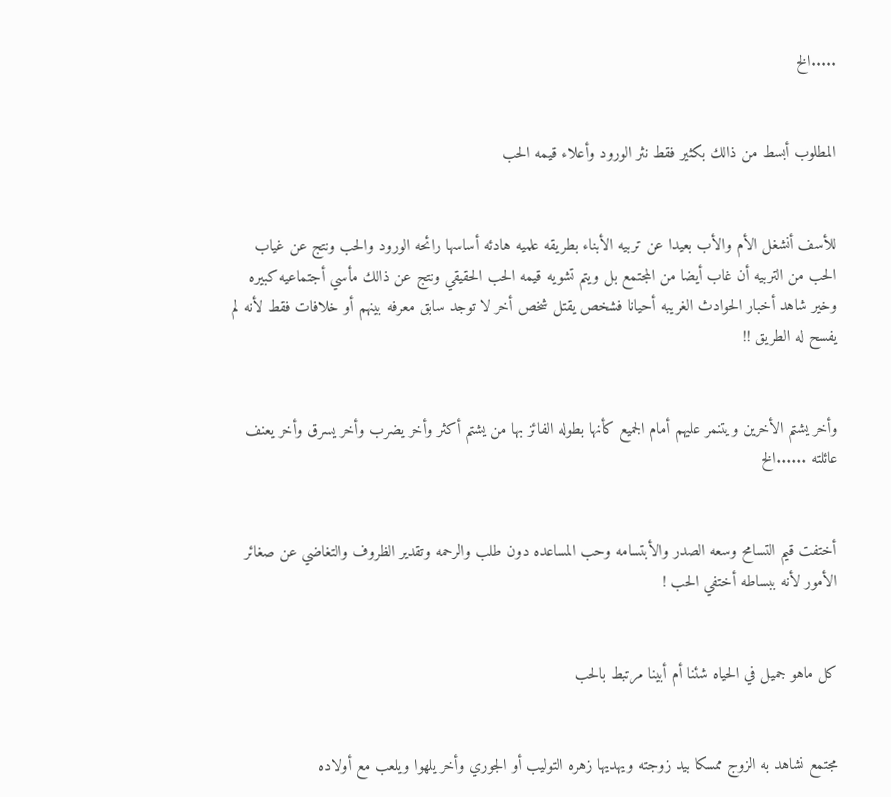.....الخ


المطلوب أبسط من ذالك بكثير فقط نثر الورود وأعلاء قيمه الحب


للأسف أنشغل الأم والأب بعيدا عن تربيه الأبناء بطريقه علميه هادئه أساسها رائحه الورود والحب ونتج عن غياب الحب من التربيه أن غاب أيضا من المجتمع بل ويتم تشويه قيمه الحب الحقيقي ونتج عن ذالك مأسي أجتماعيه كبيره وخير شاهد أخبار الحوادث الغريبه أحيانا فشخص يقتل شخص أخر لا توجد سابق معرفه بينهم أو خلافات فقط لأنه لم يفسح له الطريق !!


وأخر يشتم الأخرين ويتنمر عليهم أمام الجميع كأنها بطوله الفائز بها من يشتم أكثر وأخر يضرب وأخر يسرق وأخر يعنف عائلته ......الخ


أختفت قيم التسامح وسعه الصدر والأبتسامه وحب المساعده دون طلب والرحمه وتقدير الظروف والتغاضي عن صغائر الأمور لأنه ببساطه أختفي الحب !


كل ماهو جميل في الحياه شئنا أم أبينا مرتبط بالحب


مجتمع نشاهد به الزوج ممسكا بيد زوجته ويهديها زهره التوليب أو الجوري وأخر يلهوا ويلعب مع أولاده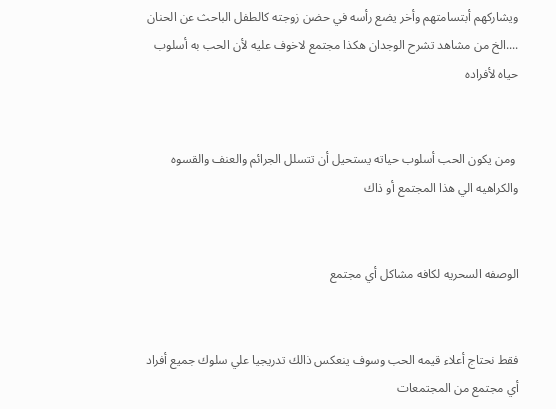ويشاركهم أبتسامتهم وأخر يضع رأسه في حضن زوجته كالطفل الباحث عن الحنان ....الخ من مشاهد تشرح الوجدان هكذا مجتمع لاخوف عليه لأن الحب به أسلوب حياه لأفراده


 ومن يكون الحب أسلوب حياته يستحيل أن تتسلل الجرائم والعنف والقسوه والكراهيه الي هذا المجتمع أو ذاك


الوصفه السحريه لكافه مشاكل أي مجتمع


فقط نحتاج أعلاء قيمه الحب وسوف ينعكس ذالك تدريجيا علي سلوك جميع أفراد أي مجتمع من المجتمعات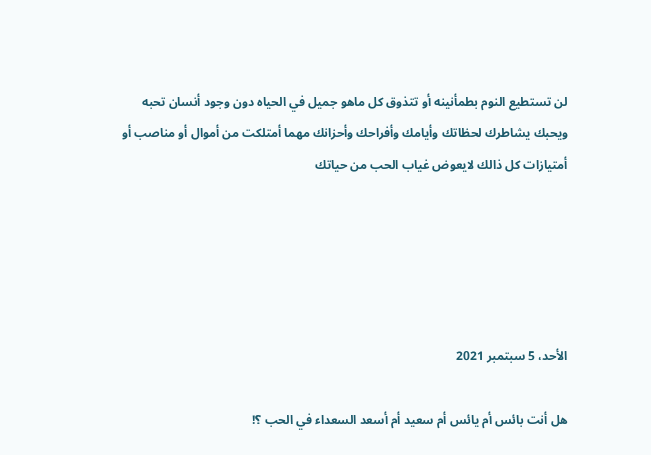لن تستطيع النوم بطمأنينه أو تتذوق كل ماهو جميل في الحياه دون وجود أنسان تحبه ويحبك يشاطرك لحظاتك وأيامك وأفراحك وأحزانك مهما أمتلكت من أموال أو مناصب أو أمتيازات كل ذالك لايعوض غياب الحب من حياتك





الأحد، 5 سبتمبر 2021

هل أنت بائس أم يائس أم سعيد أم أسعد السعداء في الحب ؟!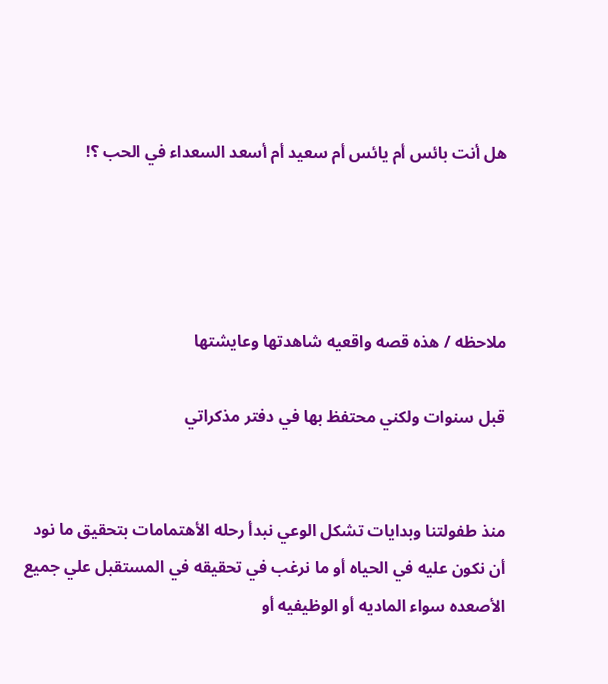هل أنت بائس أم يائس أم سعيد أم أسعد السعداء في الحب ؟!




ملاحظه / هذه قصه واقعيه شاهدتها وعايشتها

قبل سنوات ولكني محتفظ بها في دفتر مذكراتي


منذ طفولتنا وبدايات تشكل الوعي نبدأ رحله الأهتمامات بتحقيق ما نود أن نكون عليه في الحياه أو ما نرغب في تحقيقه في المستقبل علي جميع الأصعده سواء الماديه أو الوظيفيه أو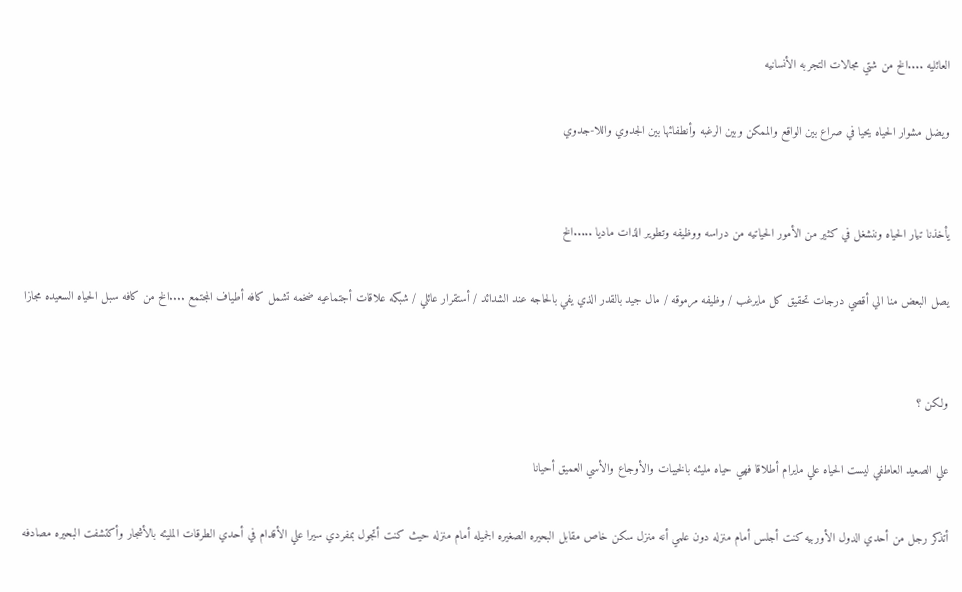العائليه ....الخ من شتي مجالات التجربه الأنسانيه

ويضل مشوار الحياه يحيا في صراع بين الواقع والممكن وبين الرغبه وأنطفائها بين الجدوي واللا-جدوي


يأخذنا تيار الحياه وننشغل في كثير من الأمور الحياتيه من دراسه ووظيفه وتطوير الذات ماديا .....الخ

يصل البعض منا الي أقصي درجات تحقيق كل مايرغب / وظيفه مرموقه / مال جيد بالقدر الذي يفي بالحاجه عند الشدائد / أستقرار عائلي / شبكه علاقات أجتماعيه ضخمه تشمل كافه أطياف المجتمع ....الخ من كافه سبل الحياه السعيده مجازا


ولكن ؟

علي الصعيد العاطفي ليست الحياه علي مايرام أطلاقا فهي حياه مليئه بالخيبات والأوجاع والأسي العميق أحيانا

أتذكر رجل من أحدي الدول الأوربيه كنت أجلس أمام منزله دون علمي أنه منزل سكن خاص مقابل البحيره الصغيره الجميله أمام منزله حيث كنت أتجول بمفردي سيرا علي الأقدام في أحدي الطرقات المليئه بالأشجار وأكتشفت البحيره مصادفه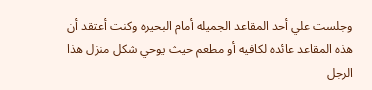وجلست علي أحد المقاعد الجميله أمام البحيره وكنت أعتقد أن هذه المقاعد عائده لكافيه أو مطعم حيث يوحي شكل منزل هذا الرجل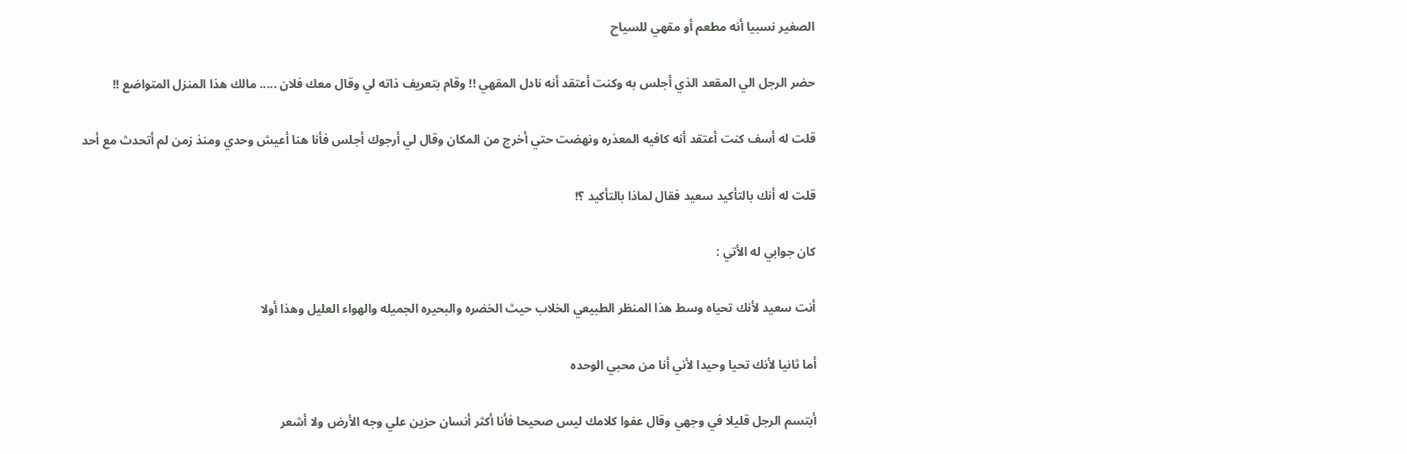الصغير نسبيا أنه مطعم أو مقهي للسياح

حضر الرجل الي المقعد الذي أجلس به وكنت أعتقد أنه نادل المقهي !! وقام بتعريف ذاته لي وقال معك فلان ..... مالك هذا المنزل المتواضع !!

قلت له أسف كنت أعتقد أنه كافيه المعذره ونهضت حتي أخرج من المكان وقال لي أرجوك أجلس فأنا هنا أعيش وحدي ومنذ زمن لم أتحدث مع أحد

قلت له أنك بالتأكيد سعيد فقال لماذا بالتأكيد ؟!

كان جوابي له الأتي :

أنت سعيد لأنك تحياه وسط هذا المنظر الطبيعي الخلاب حيث الخضره والبحيره الجميله والهواء العليل وهذا أولا

أما ثانيا لأنك تحيا وحيدا لأني أنا من محبي الوحده

أبتسم الرجل قليلا في وجهي وقال عفوا كلامك ليس صحيحا فأنا أكثر أنسان حزين علي وجه الأرض ولا أشعر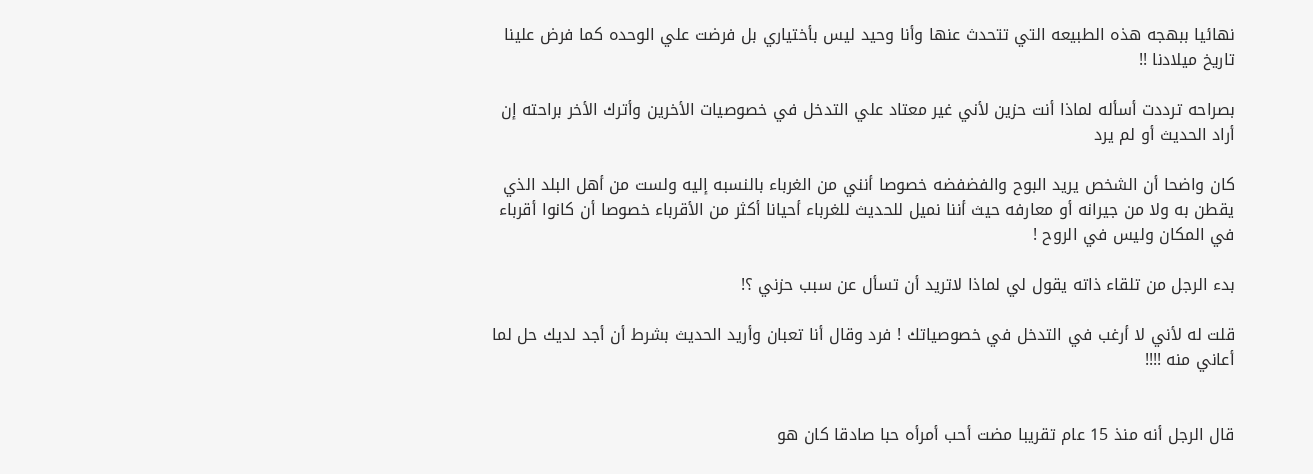نهائيا ببهجه هذه الطبيعه التي تتحدث عنها وأنا وحيد ليس بأختياري بل فرضت علي الوحده كما فرض علينا تاريخ ميلادنا !!

بصراحه ترددت أسأله لماذا أنت حزين لأني غير معتاد علي التدخل في خصوصيات الأخرين وأترك الأخر براحته إن أراد الحديث أو لم يرد

كان واضحا أن الشخص يريد البوح والفضفضه خصوصا أنني من الغرباء بالنسبه إليه ولست من أهل البلد الذي يقطن به ولا من جيرانه أو معارفه حيث أننا نميل للحديث للغرباء أحيانا أكثر من الأقرباء خصوصا أن كانوا أقرباء في المكان وليس في الروح !

بدء الرجل من تلقاء ذاته يقول لي لماذا لاتريد أن تسأل عن سبب حزني ؟!

قلت له لأني لا أرغب في التدخل في خصوصياتك ! فرد وقال أنا تعبان وأريد الحديث بشرط أن أجد لديك حل لما أعاني منه !!!!


قال الرجل أنه منذ 15 عام تقريبا مضت أحب أمرأه حبا صادقا كان هو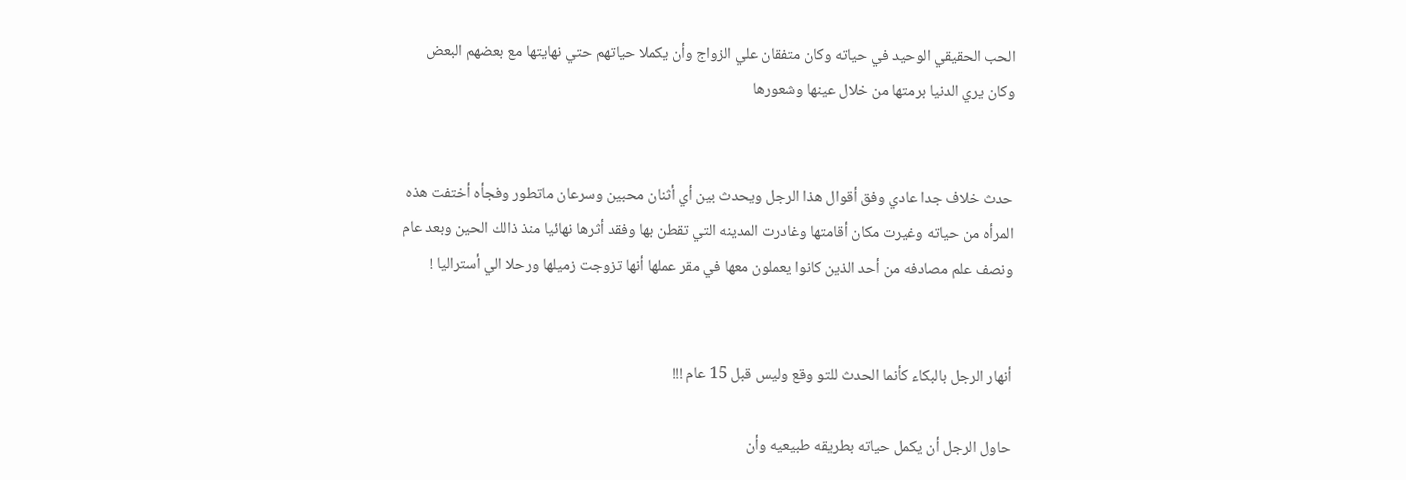الحب الحقيقي الوحيد في حياته وكان متفقان علي الزواج وأن يكملا حياتهم حتي نهايتها مع بعضهم البعض وكان يري الدنيا برمتها من خلال عينها وشعورها


حدث خلاف جدا عادي وفق أقوال هذا الرجل ويحدث بين أي أثنان محبين وسرعان ماتطور وفجأه أختفت هذه المرأه من حياته وغيرت مكان أقامتها وغادرت المدينه التي تقطن بها وفقد أثرها نهائيا منذ ذالك الحين وبعد عام ونصف علم مصادفه من أحد الذين كانوا يعملون معها في مقر عملها أنها تزوجت زميلها ورحلا الي أستراليا !


أنهار الرجل بالبكاء كأنما الحدث للتو وقع وليس قبل 15 عام !!!

حاول الرجل أن يكمل حياته بطريقه طبيعيه وأن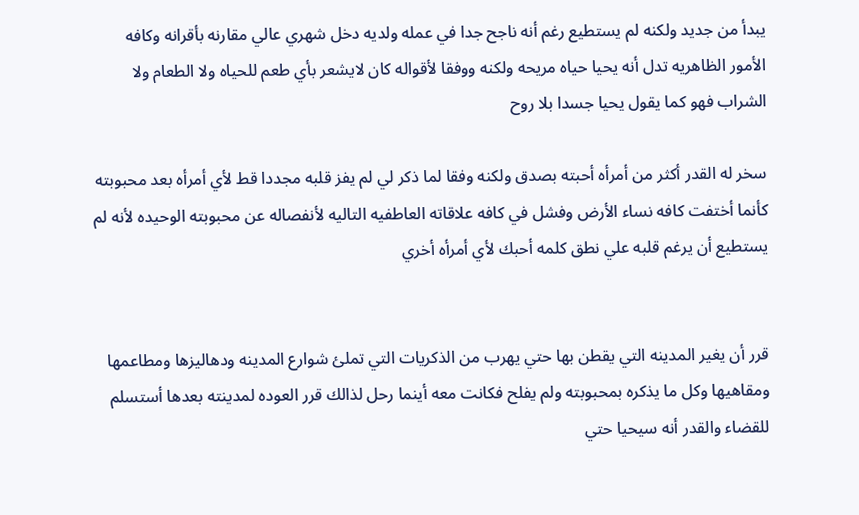يبدأ من جديد ولكنه لم يستطيع رغم أنه ناجح جدا في عمله ولديه دخل شهري عالي مقارنه بأقرانه وكافه الأمور الظاهريه تدل أنه يحيا حياه مريحه ولكنه ووفقا لأقواله كان لايشعر بأي طعم للحياه ولا الطعام ولا الشراب فهو كما يقول يحيا جسدا بلا روح

سخر له القدر أكثر من أمرأه أحبته بصدق ولكنه وفقا لما ذكر لي لم يفز قلبه مجددا قط لأي أمرأه بعد محبوبته كأنما أختفت كافه نساء الأرض وفشل في كافه علاقاته العاطفيه التاليه لأنفصاله عن محبوبته الوحيده لأنه لم يستطيع أن يرغم قلبه علي نطق كلمه أحبك لأي أمرأه أخري


قرر أن يغير المدينه التي يقطن بها حتي يهرب من الذكريات التي تملئ شوارع المدينه ودهاليزها ومطاعمها ومقاهيها وكل ما يذكره بمحبوبته ولم يفلح فكانت معه أينما رحل لذالك قرر العوده لمدينته بعدها أستسلم للقضاء والقدر أنه سيحيا حتي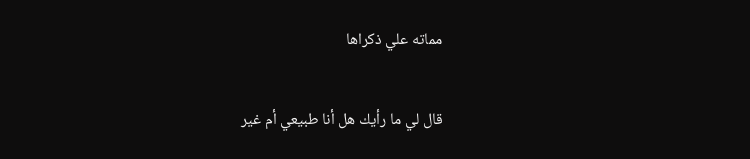مماته علي ذكراها

قال لي ما رأيك هل أنا طبيعي أم غير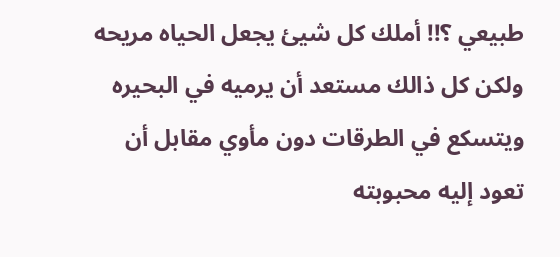طبيعي ؟!! أملك كل شيئ يجعل الحياه مريحه ولكن كل ذالك مستعد أن يرميه في البحيره ويتسكع في الطرقات دون مأوي مقابل أن تعود إليه محبوبته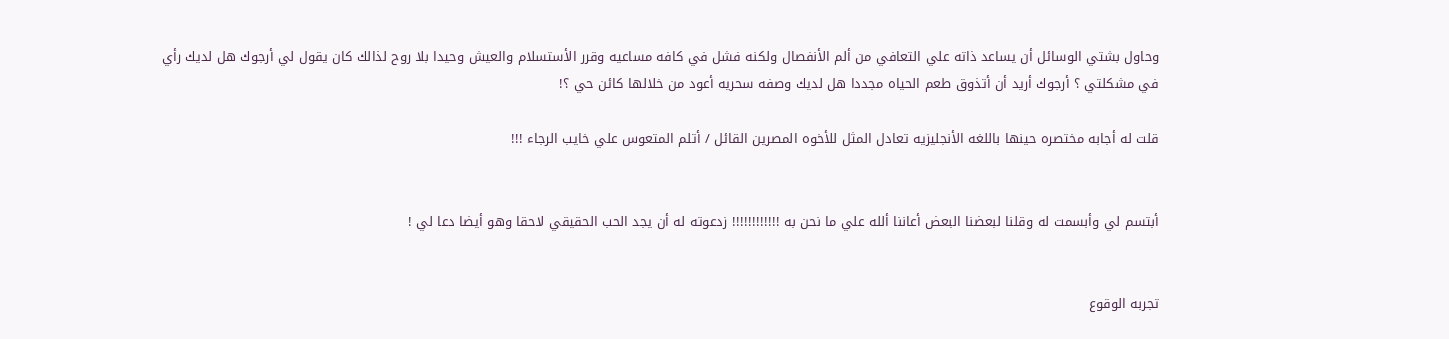وحاول بشتي الوسائل أن يساعد ذاته علي التعافي من ألم الأنفصال ولكنه فشل في كافه مساعيه وقرر الأستسلام والعيش وحيدا بلا روح لذالك كان يقول لي أرجوك هل لديك رأي في مشكلتي ؟ أرجوك أريد أن أتذوق طعم الحياه مجددا هل لديك وصفه سحريه أعود من خلالها كائن حي ؟!

قلت له أجابه مختصره حينها باللغه الأنجليزيه تعادل المثل للأخوه المصرين القائل / أتلم المتعوس علي خايب الرجاء !!!


أبتسم لي وأبسمت له وقلنا لبعضنا البعض أعاننا ألله علي ما نحن به !!!!!!!!!!!! زدعوته له أن يجد الحب الحقيقي لاحقا وهو أيضا دعا لي !


تجربه الوقوع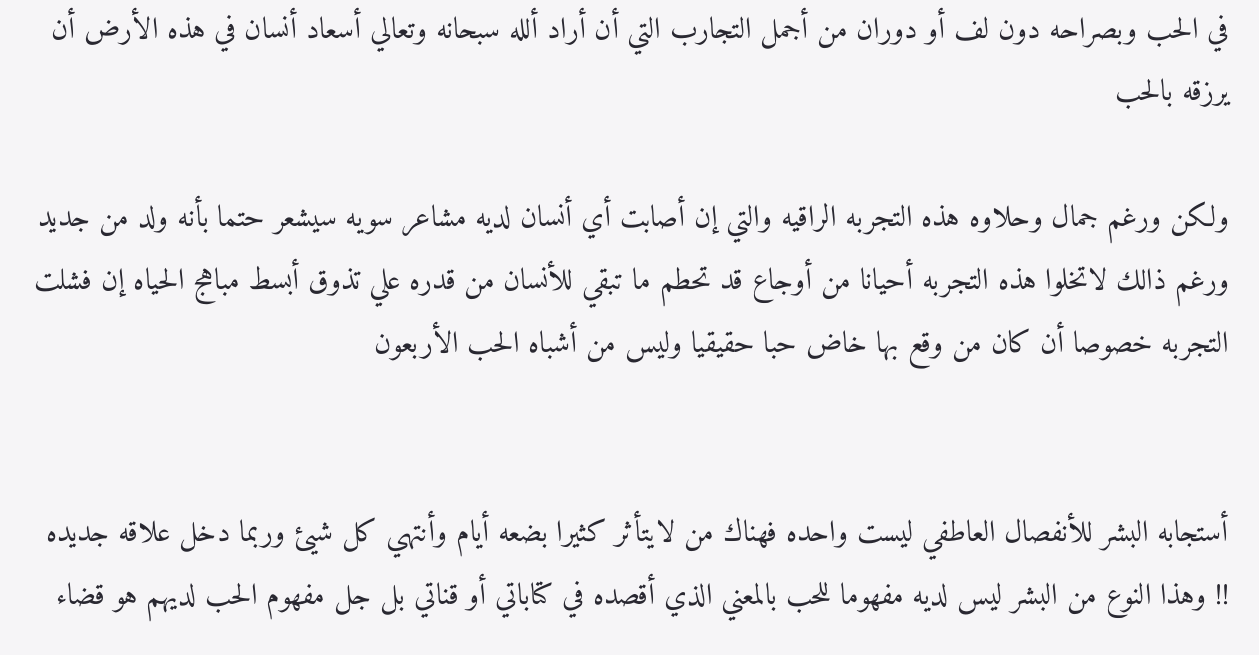في الحب وبصراحه دون لف أو دوران من أجمل التجارب التي أن أراد ألله سبحانه وتعالي أسعاد أنسان في هذه الأرض أن يرزقه بالحب

ولكن ورغم جمال وحلاوه هذه التجربه الراقيه والتي إن أصابت أي أنسان لديه مشاعر سويه سيشعر حتما بأنه ولد من جديد ورغم ذالك لاتخلوا هذه التجربه أحيانا من أوجاع قد تحطم ما تبقي للأنسان من قدره علي تذوق أبسط مباهج الحياه إن فشلت التجربه خصوصا أن كان من وقع بها خاض حبا حقيقيا وليس من أشباه الحب الأربعون


أستجابه البشر للأنفصال العاطفي ليست واحده فهناك من لايتأثر كثيرا بضعه أيام وأنتهي كل شيئ وربما دخل علاقه جديده !! وهذا النوع من البشر ليس لديه مفهوما للحب بالمعني الذي أقصده في كتاباتي أو قناتي بل جل مفهوم الحب لديهم هو قضاء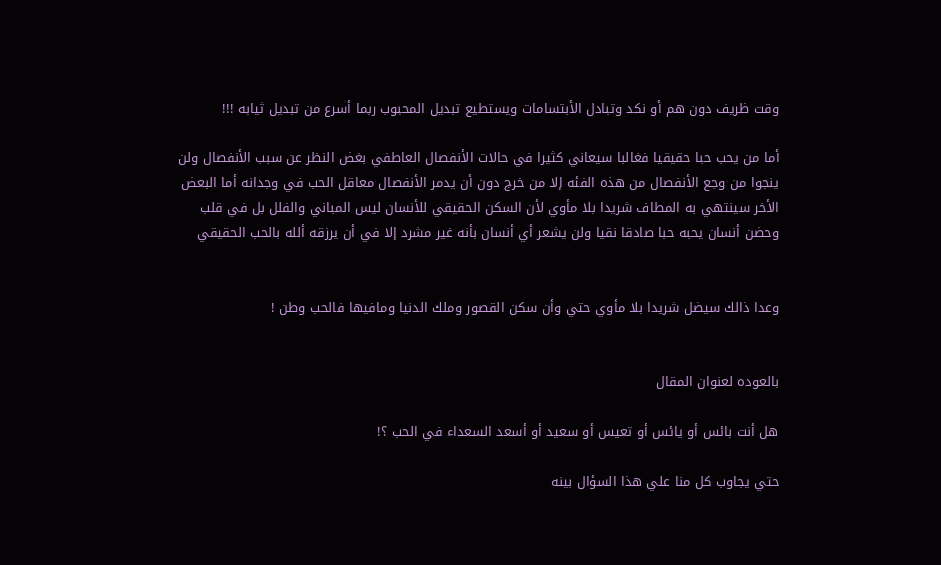وقت ظريف دون هم أو نكد وتبادل الأبتسامات ويستطيع تبديل المحبوب ربما أسرع من تبديل ثيابه !!!

أما من يحب حبا حقيقيا فغالبا سيعاني كثيرا في حالات الأنفصال العاطفي بغض النظر عن سبب الأنفصال ولن ينجوا من وجع الأنفصال من هذه الفئه إلا من خرج دون أن يدمر الأنفصال معاقل الحب في وجدانه أما البعض الأخر سينتهي به المطاف شريدا بلا مأوي لأن السكن الحقيقي للأنسان ليس المباني والفلل بل في قلب وحضن أنسان يحبه حبا صادقا نقيا ولن يشعر أي أنسان بأنه غير مشرد إلا في أن يرزقه ألله بالحب الحقيقي


وعدا ذالك سيضل شريدا بلا مأوي حتي وأن سكن القصور وملك الدنيا ومافيها فالحب وطن !


بالعوده لعنوان المقال

هل أنت بائس أو يائس أو تعيس أو سعيد أو أسعد السعداء في الحب ؟!

حتي يجاوب كل منا علي هذا السؤال بينه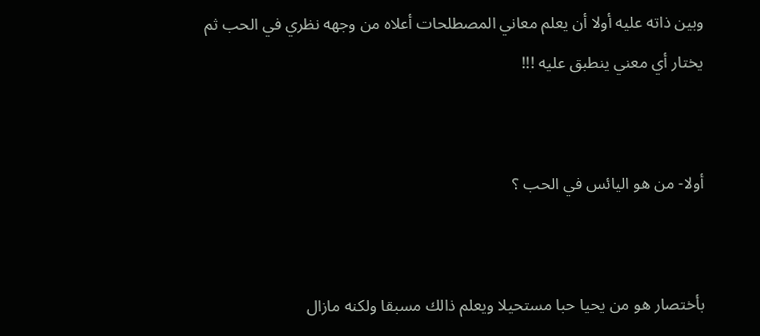وبين ذاته عليه أولا أن يعلم معاني المصطلحات أعلاه من وجهه نظري في الحب ثم يختار أي معني ينطبق عليه !!!


أولا- من هو اليائس في الحب ؟


بأختصار هو من يحيا حبا مستحيلا ويعلم ذالك مسبقا ولكنه مازال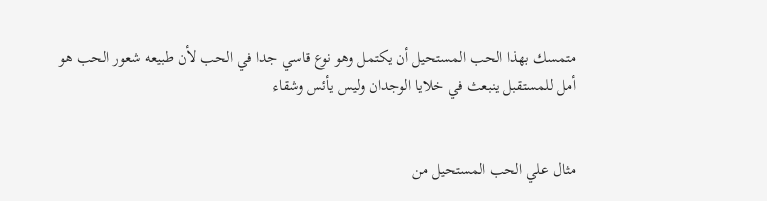متمسك بهذا الحب المستحيل أن يكتمل وهو نوع قاسي جدا في الحب لأن طبيعه شعور الحب هو أمل للمستقبل ينبعث في خلايا الوجدان وليس يأئس وشقاء


مثال علي الحب المستحيل من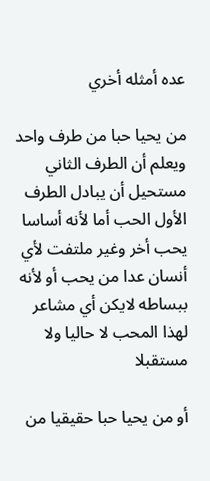عده أمثله أخري

من يحيا حبا من طرف واحد ويعلم أن الطرف الثاني مستحيل أن يبادل الطرف الأول الحب أما لأنه أساسا يحب أخر وغير ملتفت لأي أنسان عدا من يحب أو لأنه ببساطه لايكن أي مشاعر لهذا المحب لا حاليا ولا مستقبلا

أو من يحيا حبا حقيقيا من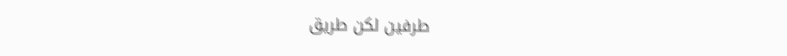طرفين لكن طريق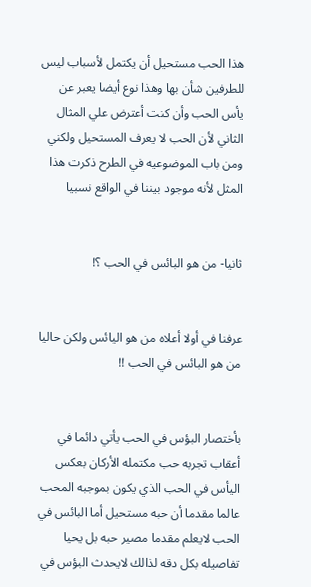هذا الحب مستحيل أن يكتمل لأسباب ليس للطرفين شأن بها وهذا نوع أيضا يعبر عن يأس الحب وأن كنت أعترض علي المثال الثاني لأن الحب لا يعرف المستحيل ولكني ومن باب الموضوعيه في الطرح ذكرت هذا المثل لأنه موجود بيننا في الواقع نسبيا


ثانيا- من هو البائس في الحب ؟!


عرفنا في أولا أعلاه من هو اليائس ولكن حاليا من هو البائس في الحب !!


بأختصار البؤس في الحب يأتي دائما في أعقاب تجربه حب مكتمله الأركان بعكس اليأس في الحب الذي يكون بموجبه المحب عالما مقدما أن حبه مستحيل أما البائس في الحب لايعلم مقدما مصير حبه بل يحيا تفاصيله بكل دقه لذالك لايحدث البؤس في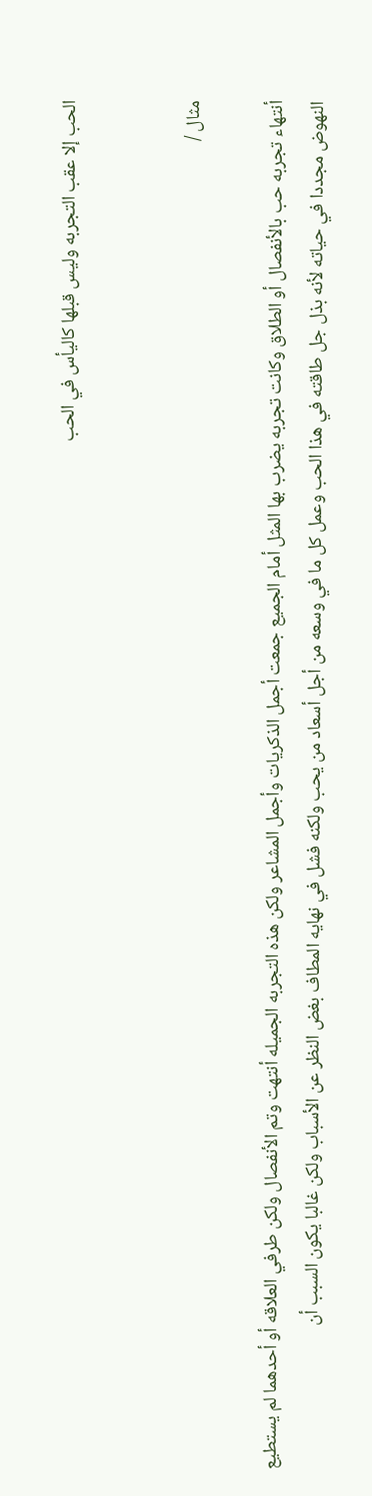الحب إلا عقب التجربه وليس قبلها كاليأس في الحب


مثال /

أنتهاء تجربه حب بالأنفصال أو الطلاق وكانت تجربه يضرب بها المثل أمام الجميع جمعت أجمل الذكريات وأجمل المشاعر ولكن هذه التجربه الجميله أنتهت وتم الأنفصال ولكن طرفي العلاقه أو أحدهما لم يستطيع النهوض مجددا في حياته لأنه بذل جل طاقته في هذا الحب وعمل كل ما في وسعه من أجل أسعاد من يحب ولكنه فشل في نهايه المطاف بغض النظر عن الأسباب ولكن غالبا يكون السبب أن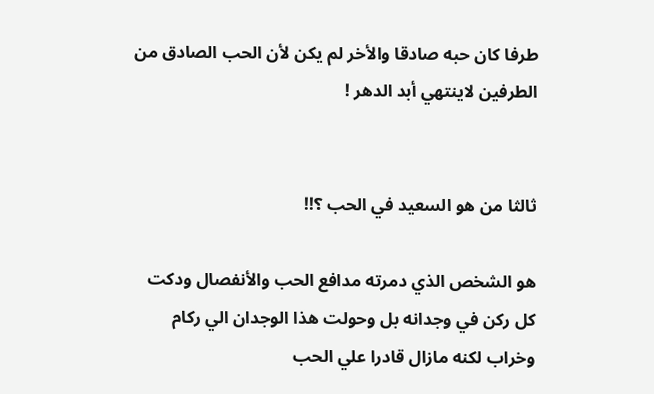طرفا كان حبه صادقا والأخر لم يكن لأن الحب الصادق من الطرفين لاينتهي أبد الدهر !


ثالثا من هو السعيد في الحب ؟!!

هو الشخص الذي دمرته مدافع الحب والأنفصال ودكت كل ركن في وجدانه بل وحولت هذا الوجدان الي ركام وخراب لكنه مازال قادرا علي الحب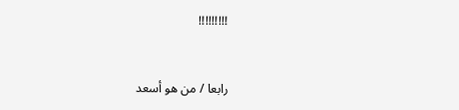!!!!!!!!!


رابعا / من هو أسعد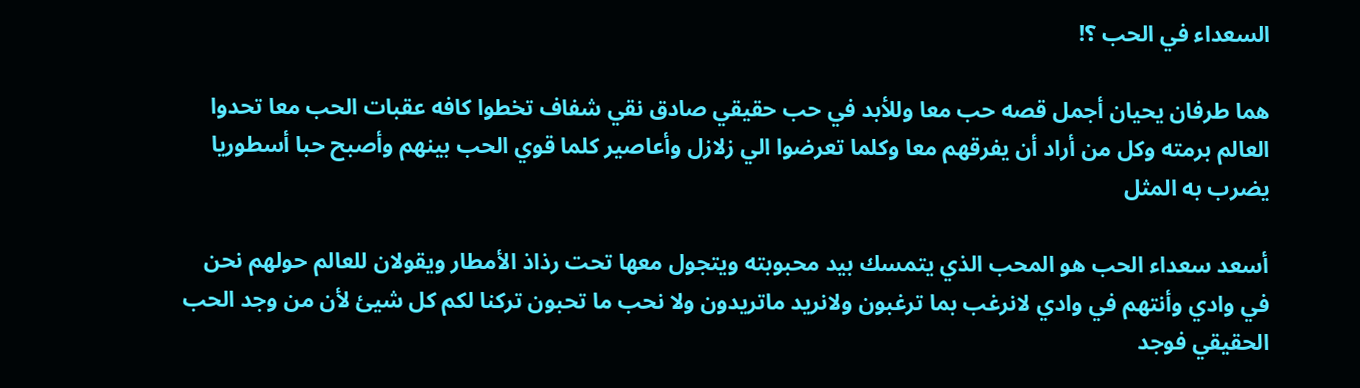السعداء في الحب ؟!

هما طرفان يحيان أجمل قصه حب معا وللأبد في حب حقيقي صادق نقي شفاف تخطوا كافه عقبات الحب معا تحدوا العالم برمته وكل من أراد أن يفرقهم معا وكلما تعرضوا الي زلازل وأعاصير كلما قوي الحب بينهم وأصبح حبا أسطوريا يضرب به المثل

أسعد سعداء الحب هو المحب الذي يتمسك بيد محبوبته ويتجول معها تحت رذاذ الأمطار ويقولان للعالم حولهم نحن في وادي وأنتهم في وادي لانرغب بما ترغبون ولانريد ماتريدون ولا نحب ما تحبون تركنا لكم كل شيئ لأن من وجد الحب الحقيقي فوجد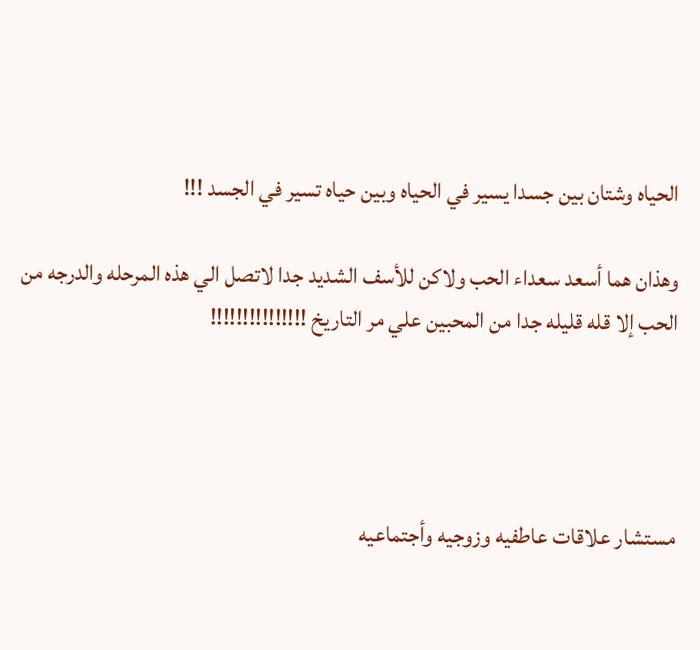الحياه وشتان بين جسدا يسير في الحياه وبين حياه تسير في الجسد !!!

وهذان هما أسعد سعداء الحب ولاكن للأسف الشديد جدا لاتصل الي هذه المرحله والدرجه من الحب إلا قله قليله جدا من المحبين علي مر التاريخ !!!!!!!!!!!!!!!




مستشار علاقات عاطفيه وزوجيه وأجتماعيه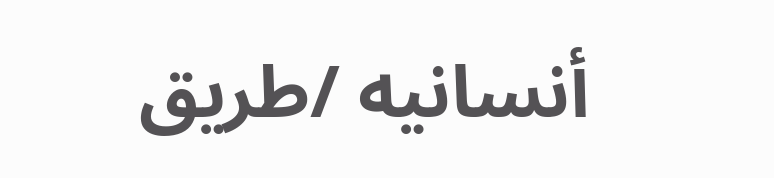أنسانيه /طريق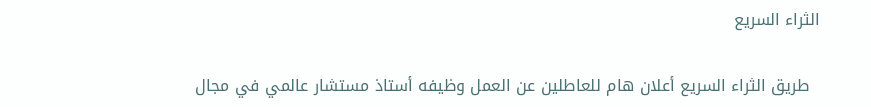الثراء السريع

  طريق الثراء السريع أعلان هام للعاطلين عن العمل وظيفه أستاذ مستشار عالمي في مجال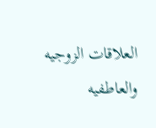العلاقات الزوجيه والعاطفيه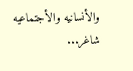والأنسانيه والأجتماعيه شاغر...